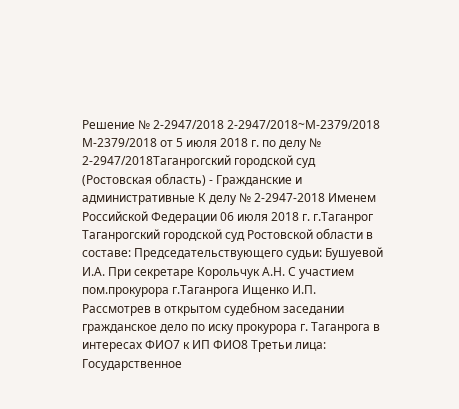Решение № 2-2947/2018 2-2947/2018~М-2379/2018 М-2379/2018 от 5 июля 2018 г. по делу № 2-2947/2018Таганрогский городской суд (Ростовская область) - Гражданские и административные К делу № 2-2947-2018 Именем Российской Федерации 06 июля 2018 г. г.Таганрог Таганрогский городской суд Ростовской области в составе: Председательствующего судьи: Бушуевой И.А. При секретаре Корольчук А.Н. С участием пом.прокурора г.Таганрога Ищенко И.П. Рассмотрев в открытом судебном заседании гражданское дело по иску прокурора г. Таганрога в интересах ФИО7 к ИП ФИО8 Третьи лица: Государственное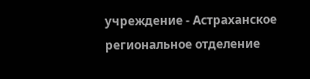учреждение - Астраханское региональное отделение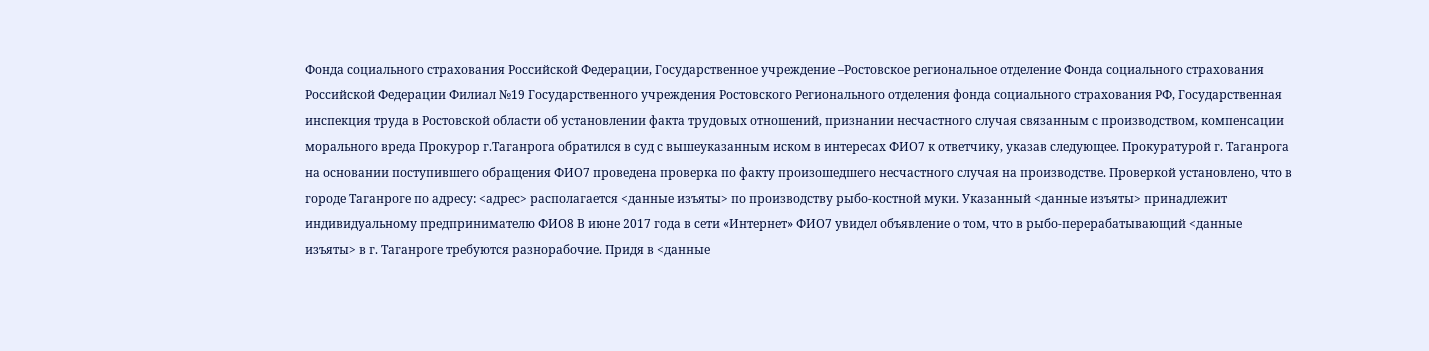Фонда социального страхования Российской Федерации, Государственное учреждение –Ростовское региональное отделение Фонда социального страхования Российской Федерации Филиал №19 Государственного учреждения Ростовского Регионального отделения фонда социального страхования РФ, Государственная инспекция труда в Ростовской области об установлении факта трудовых отношений, признании несчастного случая связанным с производством, компенсации морального вреда Прокурор г.Таганрога обратился в суд с вышеуказанным иском в интересах ФИО7 к ответчику, указав следующее. Прокуратурой г. Таганрога на основании поступившего обращения ФИО7 проведена проверка по факту произошедшего несчастного случая на производстве. Проверкой установлено, что в городе Таганроге по адресу: <адрес> располагается <данные изъяты> по производству рыбо-костной муки. Указанный <данные изъяты> принадлежит индивидуальному предпринимателю ФИО8 В июне 2017 года в сети «Интернет» ФИО7 увидел объявление о том, что в рыбо-перерабатывающий <данные изъяты> в г. Таганроге требуются разнорабочие. Придя в <данные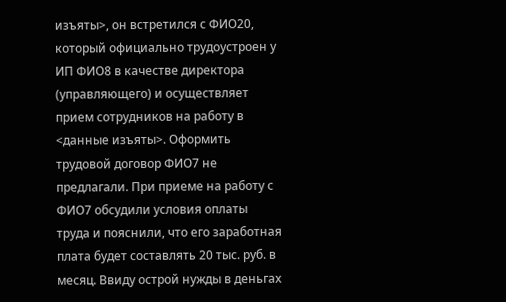изъяты>, он встретился с ФИО20, который официально трудоустроен у ИП ФИО8 в качестве директора (управляющего) и осуществляет прием сотрудников на работу в <данные изъяты>. Оформить трудовой договор ФИО7 не предлагали. При приеме на работу с ФИО7 обсудили условия оплаты труда и пояснили, что его заработная плата будет составлять 20 тыс. руб. в месяц. Ввиду острой нужды в деньгах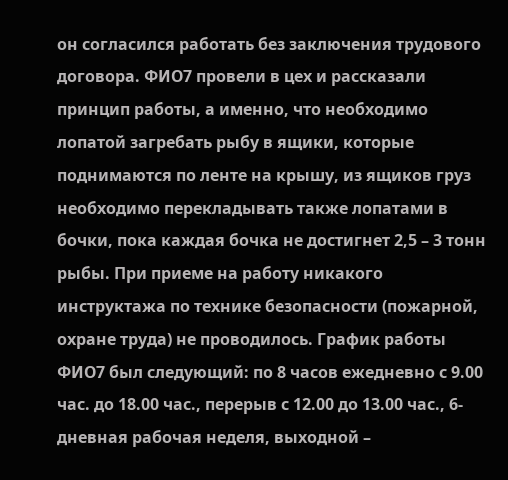он согласился работать без заключения трудового договора. ФИО7 провели в цех и рассказали принцип работы, а именно, что необходимо лопатой загребать рыбу в ящики, которые поднимаются по ленте на крышу, из ящиков груз необходимо перекладывать также лопатами в бочки, пока каждая бочка не достигнет 2,5 – 3 тонн рыбы. При приеме на работу никакого инструктажа по технике безопасности (пожарной, охране труда) не проводилось. График работы ФИО7 был следующий: по 8 часов ежедневно с 9.00 час. до 18.00 час., перерыв с 12.00 до 13.00 час., 6-дневная рабочая неделя, выходной –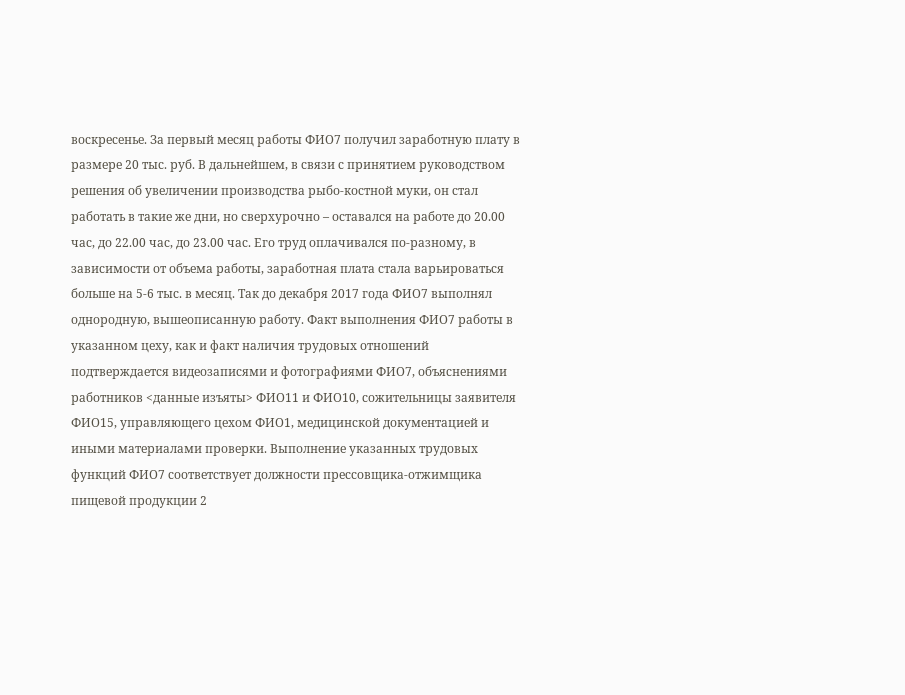воскресенье. За первый месяц работы ФИО7 получил заработную плату в размере 20 тыс. руб. В дальнейшем, в связи с принятием руководством решения об увеличении производства рыбо-костной муки, он стал работать в такие же дни, но сверхурочно – оставался на работе до 20.00 час, до 22.00 час, до 23.00 час. Его труд оплачивался по-разному, в зависимости от объема работы, заработная плата стала варьироваться больше на 5-6 тыс. в месяц. Так до декабря 2017 года ФИО7 выполнял однородную, вышеописанную работу. Факт выполнения ФИО7 работы в указанном цеху, как и факт наличия трудовых отношений подтверждается видеозаписями и фотографиями ФИО7, объяснениями работников <данные изъяты> ФИО11 и ФИО10, сожительницы заявителя ФИО15, управляющего цехом ФИО1, медицинской документацией и иными материалами проверки. Выполнение указанных трудовых функций ФИО7 соответствует должности прессовщика-отжимщика пищевой продукции 2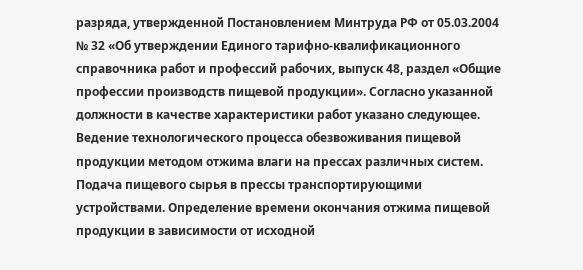разряда, утвержденной Постановлением Минтруда РФ от 05.03.2004 № 32 «Об утверждении Единого тарифно-квалификационного справочника работ и профессий рабочих, выпуск 48, раздел «Общие профессии производств пищевой продукции». Согласно указанной должности в качестве характеристики работ указано следующее. Ведение технологического процесса обезвоживания пищевой продукции методом отжима влаги на прессах различных систем. Подача пищевого сырья в прессы транспортирующими устройствами. Определение времени окончания отжима пищевой продукции в зависимости от исходной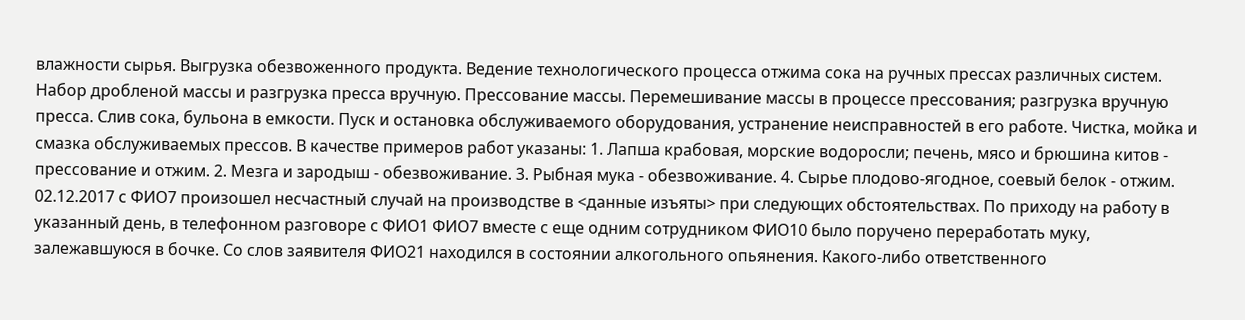влажности сырья. Выгрузка обезвоженного продукта. Ведение технологического процесса отжима сока на ручных прессах различных систем. Набор дробленой массы и разгрузка пресса вручную. Прессование массы. Перемешивание массы в процессе прессования; разгрузка вручную пресса. Слив сока, бульона в емкости. Пуск и остановка обслуживаемого оборудования, устранение неисправностей в его работе. Чистка, мойка и смазка обслуживаемых прессов. В качестве примеров работ указаны: 1. Лапша крабовая, морские водоросли; печень, мясо и брюшина китов - прессование и отжим. 2. Мезга и зародыш - обезвоживание. 3. Рыбная мука - обезвоживание. 4. Сырье плодово-ягодное, соевый белок - отжим. 02.12.2017 с ФИО7 произошел несчастный случай на производстве в <данные изъяты> при следующих обстоятельствах. По приходу на работу в указанный день, в телефонном разговоре с ФИО1 ФИО7 вместе с еще одним сотрудником ФИО10 было поручено переработать муку, залежавшуюся в бочке. Со слов заявителя ФИО21 находился в состоянии алкогольного опьянения. Какого-либо ответственного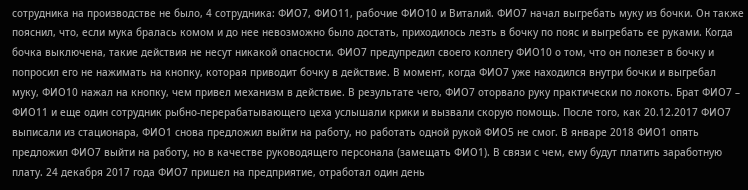сотрудника на производстве не было, 4 сотрудника: ФИО7, ФИО11, рабочие ФИО10 и Виталий. ФИО7 начал выгребать муку из бочки. Он также пояснил, что, если мука бралась комом и до нее невозможно было достать, приходилось лезть в бочку по пояс и выгребать ее руками. Когда бочка выключена, такие действия не несут никакой опасности. ФИО7 предупредил своего коллегу ФИО10 о том, что он полезет в бочку и попросил его не нажимать на кнопку, которая приводит бочку в действие. В момент, когда ФИО7 уже находился внутри бочки и выгребал муку, ФИО10 нажал на кнопку, чем привел механизм в действие. В результате чего, ФИО7 оторвало руку практически по локоть. Брат ФИО7 – ФИО11 и еще один сотрудник рыбно-перерабатывающего цеха услышали крики и вызвали скорую помощь. После того, как 20.12.2017 ФИО7 выписали из стационара, ФИО1 снова предложил выйти на работу, но работать одной рукой ФИО5 не смог. В январе 2018 ФИО1 опять предложил ФИО7 выйти на работу, но в качестве руководящего персонала (замещать ФИО1). В связи с чем, ему будут платить заработную плату. 24 декабря 2017 года ФИО7 пришел на предприятие, отработал один день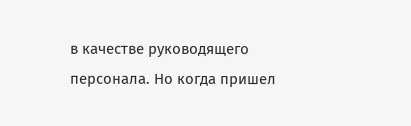в качестве руководящего персонала. Но когда пришел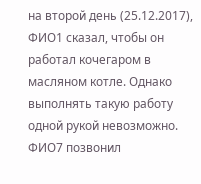на второй день (25.12.2017), ФИО1 сказал, чтобы он работал кочегаром в масляном котле. Однако выполнять такую работу одной рукой невозможно. ФИО7 позвонил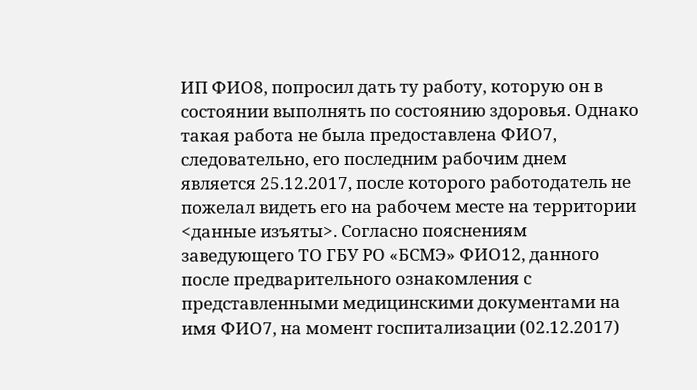ИП ФИО8, попросил дать ту работу, которую он в состоянии выполнять по состоянию здоровья. Однако такая работа не была предоставлена ФИО7, следовательно, его последним рабочим днем является 25.12.2017, после которого работодатель не пожелал видеть его на рабочем месте на территории <данные изъяты>. Согласно пояснениям заведующего ТО ГБУ РО «БСМЭ» ФИО12, данного после предварительного ознакомления с представленными медицинскими документами на имя ФИО7, на момент госпитализации (02.12.2017)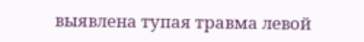выявлена тупая травма левой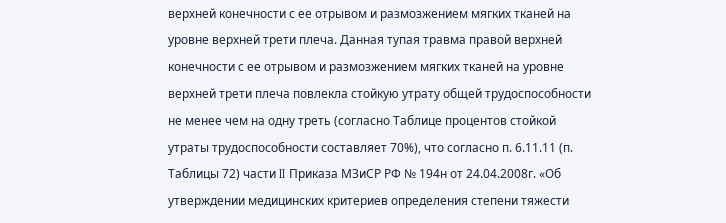верхней конечности с ее отрывом и размозжением мягких тканей на уровне верхней трети плеча. Данная тупая травма правой верхней конечности с ее отрывом и размозжением мягких тканей на уровне верхней трети плеча повлекла стойкую утрату общей трудоспособности не менее чем на одну треть (согласно Таблице процентов стойкой утраты трудоспособности составляет 70%), что согласно п. 6.11.11 (п. Таблицы 72) части II Приказа МЗиСР РФ № 194н от 24.04.2008г. «Об утверждении медицинских критериев определения степени тяжести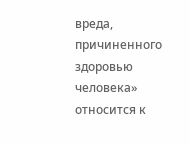вреда, причиненного здоровью человека» относится к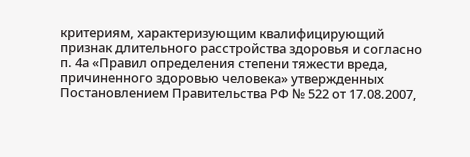критериям, характеризующим квалифицирующий признак длительного расстройства здоровья и согласно п. 4а «Правил определения степени тяжести вреда, причиненного здоровью человека» утвержденных Постановлением Правительства РФ № 522 от 17.08.2007,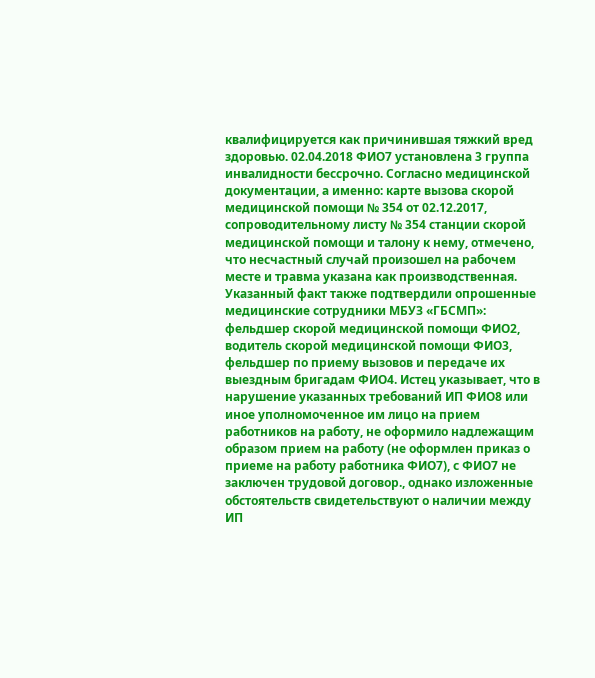квалифицируется как причинившая тяжкий вред здоровью. 02.04.2018 ФИО7 установлена 3 группа инвалидности бессрочно. Согласно медицинской документации, а именно: карте вызова скорой медицинской помощи № 354 от 02.12.2017, сопроводительному листу № 354 станции скорой медицинской помощи и талону к нему, отмечено, что несчастный случай произошел на рабочем месте и травма указана как производственная. Указанный факт также подтвердили опрошенные медицинские сотрудники МБУЗ «ГБСМП»: фельдшер скорой медицинской помощи ФИО2, водитель скорой медицинской помощи ФИО3, фельдшер по приему вызовов и передаче их выездным бригадам ФИО4. Истец указывает, что в нарушение указанных требований ИП ФИО8 или иное уполномоченное им лицо на прием работников на работу, не оформило надлежащим образом прием на работу (не оформлен приказ о приеме на работу работника ФИО7), с ФИО7 не заключен трудовой договор., однако изложенные обстоятельств свидетельствуют о наличии между ИП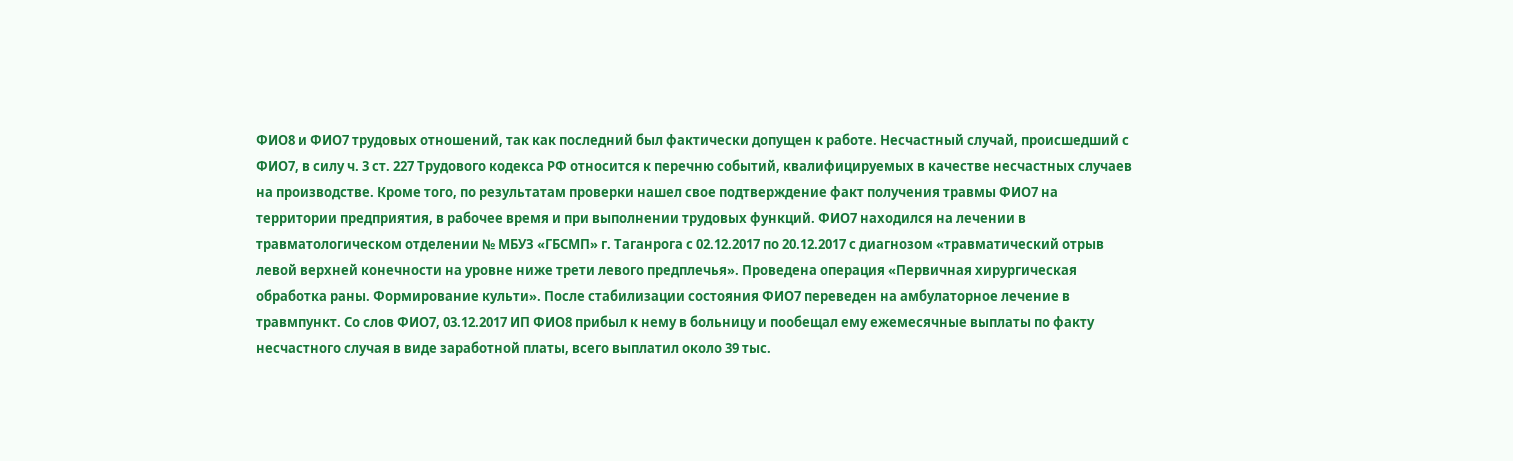ФИО8 и ФИО7 трудовых отношений, так как последний был фактически допущен к работе. Несчастный случай, происшедший с ФИО7, в силу ч. 3 ст. 227 Трудового кодекса РФ относится к перечню событий, квалифицируемых в качестве несчастных случаев на производстве. Кроме того, по результатам проверки нашел свое подтверждение факт получения травмы ФИО7 на территории предприятия, в рабочее время и при выполнении трудовых функций. ФИО7 находился на лечении в травматологическом отделении № МБУЗ «ГБСМП» г. Таганрога с 02.12.2017 по 20.12.2017 с диагнозом «травматический отрыв левой верхней конечности на уровне ниже трети левого предплечья». Проведена операция «Первичная хирургическая обработка раны. Формирование культи». После стабилизации состояния ФИО7 переведен на амбулаторное лечение в травмпункт. Со слов ФИО7, 03.12.2017 ИП ФИО8 прибыл к нему в больницу и пообещал ему ежемесячные выплаты по факту несчастного случая в виде заработной платы, всего выплатил около 39 тыс.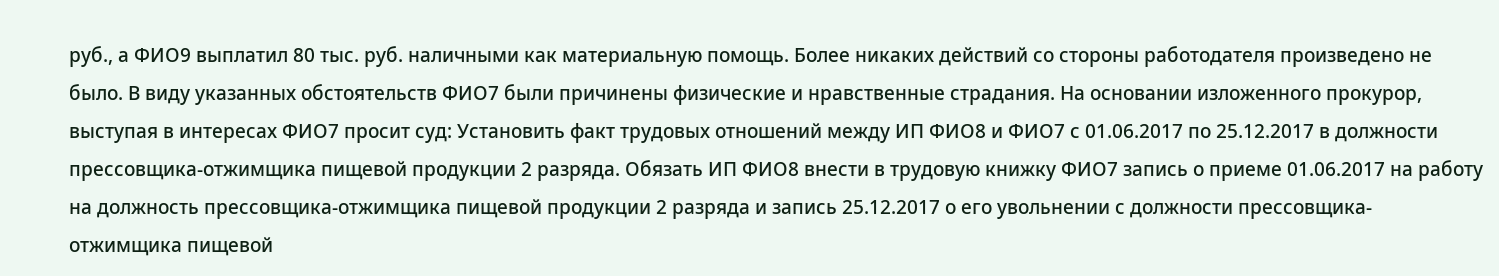руб., а ФИО9 выплатил 80 тыс. руб. наличными как материальную помощь. Более никаких действий со стороны работодателя произведено не было. В виду указанных обстоятельств ФИО7 были причинены физические и нравственные страдания. На основании изложенного прокурор, выступая в интересах ФИО7 просит суд: Установить факт трудовых отношений между ИП ФИО8 и ФИО7 с 01.06.2017 по 25.12.2017 в должности прессовщика-отжимщика пищевой продукции 2 разряда. Обязать ИП ФИО8 внести в трудовую книжку ФИО7 запись о приеме 01.06.2017 на работу на должность прессовщика-отжимщика пищевой продукции 2 разряда и запись 25.12.2017 о его увольнении с должности прессовщика-отжимщика пищевой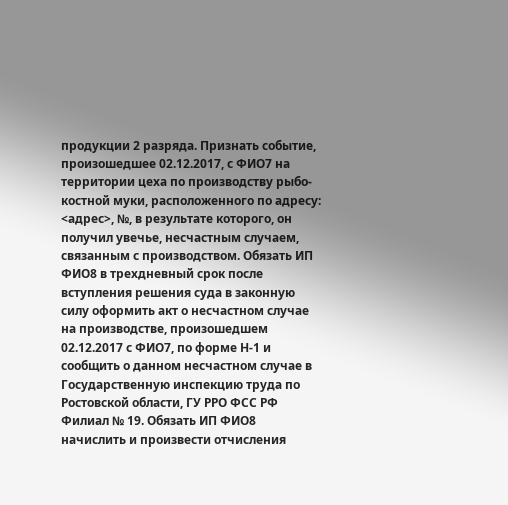продукции 2 разряда. Признать событие, произошедшее 02.12.2017, с ФИО7 на территории цеха по производству рыбо-костной муки, расположенного по адресу: <адрес>, №, в результате которого, он получил увечье, несчастным случаем, связанным с производством. Обязать ИП ФИО8 в трехдневный срок после вступления решения суда в законную силу оформить акт о несчастном случае на производстве, произошедшем 02.12.2017 с ФИО7, по форме Н-1 и сообщить о данном несчастном случае в Государственную инспекцию труда по Ростовской области, ГУ РРО ФСС РФ Филиал № 19. Обязать ИП ФИО8 начислить и произвести отчисления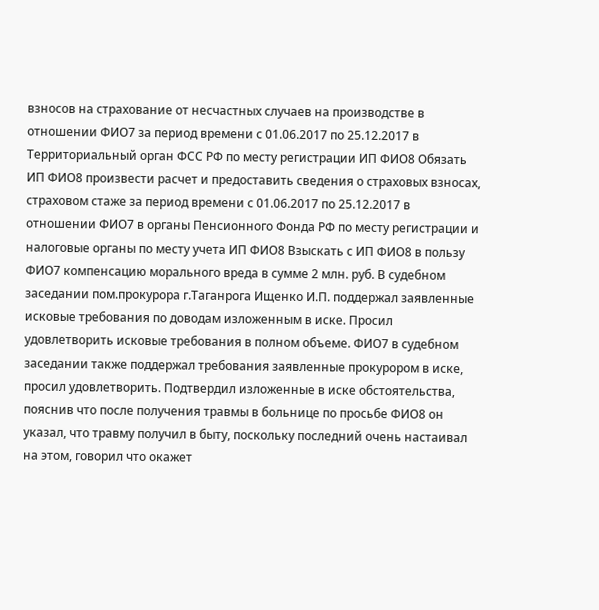взносов на страхование от несчастных случаев на производстве в отношении ФИО7 за период времени с 01.06.2017 по 25.12.2017 в Территориальный орган ФСС РФ по месту регистрации ИП ФИО8 Обязать ИП ФИО8 произвести расчет и предоставить сведения о страховых взносах, страховом стаже за период времени с 01.06.2017 по 25.12.2017 в отношении ФИО7 в органы Пенсионного Фонда РФ по месту регистрации и налоговые органы по месту учета ИП ФИО8 Взыскать с ИП ФИО8 в пользу ФИО7 компенсацию морального вреда в сумме 2 млн. руб. В судебном заседании пом.прокурора г.Таганрога Ищенко И.П. поддержал заявленные исковые требования по доводам изложенным в иске. Просил удовлетворить исковые требования в полном объеме. ФИО7 в судебном заседании также поддержал требования заявленные прокурором в иске, просил удовлетворить. Подтвердил изложенные в иске обстоятельства, пояснив что после получения травмы в больнице по просьбе ФИО8 он указал, что травму получил в быту, поскольку последний очень настаивал на этом, говорил что окажет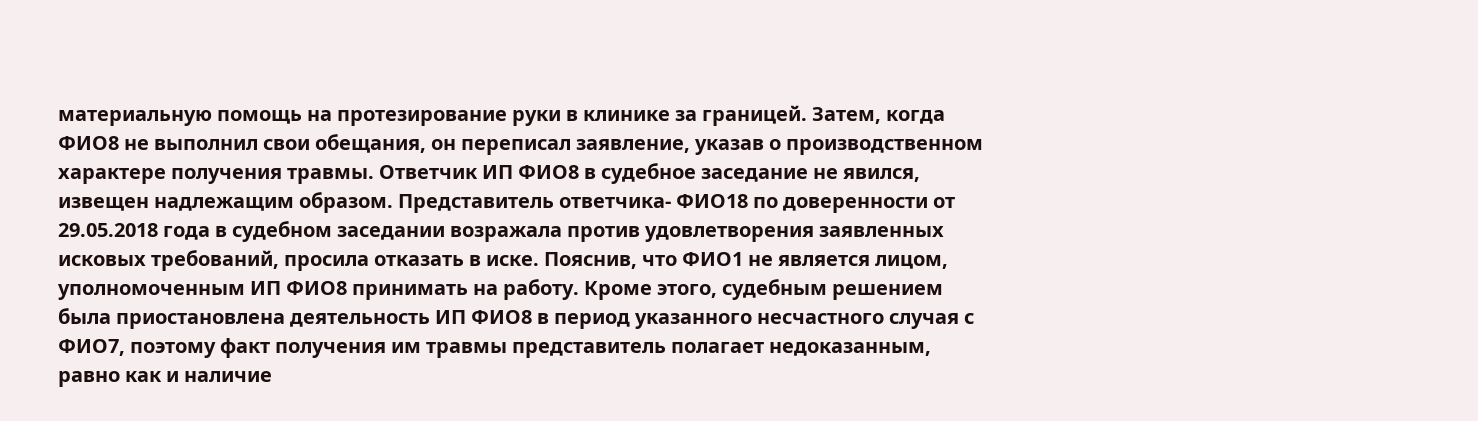материальную помощь на протезирование руки в клинике за границей. Затем, когда ФИО8 не выполнил свои обещания, он переписал заявление, указав о производственном характере получения травмы. Ответчик ИП ФИО8 в судебное заседание не явился, извещен надлежащим образом. Представитель ответчика- ФИО18 по доверенности от 29.05.2018 года в судебном заседании возражала против удовлетворения заявленных исковых требований, просила отказать в иске. Пояснив, что ФИО1 не является лицом, уполномоченным ИП ФИО8 принимать на работу. Кроме этого, судебным решением была приостановлена деятельность ИП ФИО8 в период указанного несчастного случая с ФИО7, поэтому факт получения им травмы представитель полагает недоказанным, равно как и наличие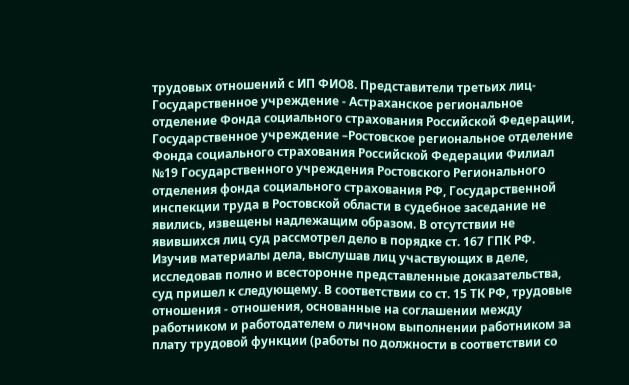трудовых отношений с ИП ФИО8. Представители третьих лиц- Государственное учреждение - Астраханское региональное отделение Фонда социального страхования Российской Федерации, Государственное учреждение –Ростовское региональное отделение Фонда социального страхования Российской Федерации Филиал №19 Государственного учреждения Ростовского Регионального отделения фонда социального страхования РФ, Государственной инспекции труда в Ростовской области в судебное заседание не явились, извещены надлежащим образом. В отсутствии не явившихся лиц суд рассмотрел дело в порядке ст. 167 ГПК РФ. Изучив материалы дела, выслушав лиц участвующих в деле, исследовав полно и всесторонне представленные доказательства, суд пришел к следующему. В соответствии со ст. 15 ТК РФ, трудовые отношения - отношения, основанные на соглашении между работником и работодателем о личном выполнении работником за плату трудовой функции (работы по должности в соответствии со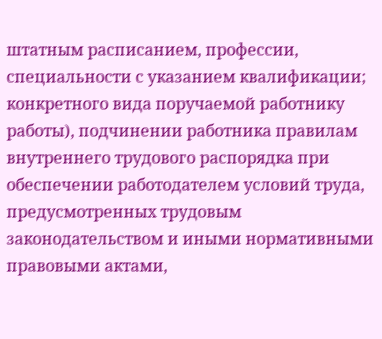штатным расписанием, профессии, специальности с указанием квалификации; конкретного вида поручаемой работнику работы), подчинении работника правилам внутреннего трудового распорядка при обеспечении работодателем условий труда, предусмотренных трудовым законодательством и иными нормативными правовыми актами,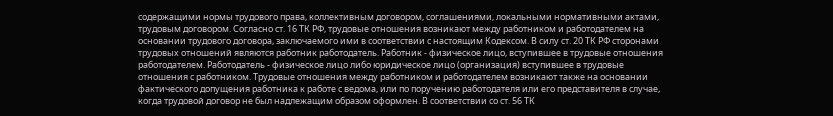содержащими нормы трудового права, коллективным договором, соглашениями, локальными нормативными актами, трудовым договором. Согласно ст. 16 ТК РФ, трудовые отношения возникают между работником и работодателем на основании трудового договора, заключаемого ими в соответствии с настоящим Кодексом. В силу ст. 20 ТК РФ сторонами трудовых отношений являются работник работодатель. Работник - физическое лицо, вступившее в трудовые отношения работодателем. Работодатель - физическое лицо либо юридическое лицо (организация) вступившее в трудовые отношения с работником. Трудовые отношения между работником и работодателем возникают также на основании фактического допущения работника к работе с ведома, или по поручению работодателя или его представителя в случае, когда трудовой договор не был надлежащим образом оформлен. В соответствии со ст. 56 ТК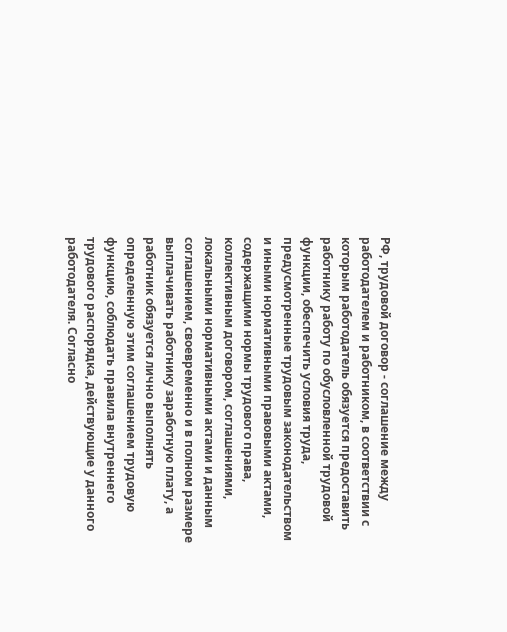РФ, трудовой договор - соглашение между работодателем и работником, в соответствии с которым работодатель обязуется предоставить работнику работу по обусловленной трудовой функции, обеспечить условия труда, предусмотренные трудовым законодательством и иными нормативными правовыми актами, содержащими нормы трудового права, коллективным договором, соглашениями, локальными нормативными актами и данным соглашением, своевременно и в полном размере выплачивать работнику заработную плату, а работник обязуется лично выполнять определенную этим соглашением трудовую функцию, соблюдать правила внутреннего трудового распорядка, действующие у данного работодателя. Согласно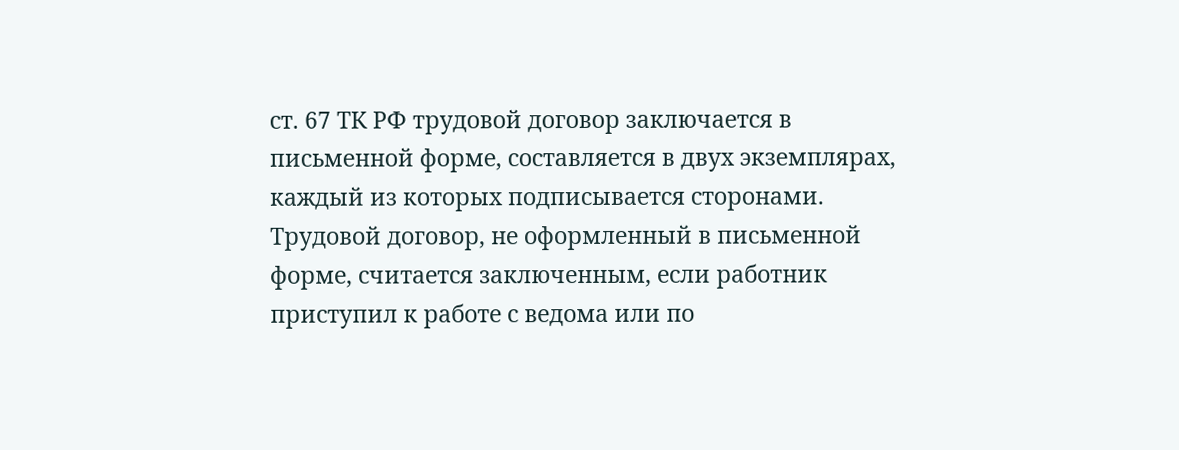ст. 67 ТК РФ трудовой договор заключается в письменной форме, составляется в двух экземплярах, каждый из которых подписывается сторонами. Трудовой договор, не оформленный в письменной форме, считается заключенным, если работник приступил к работе с ведома или по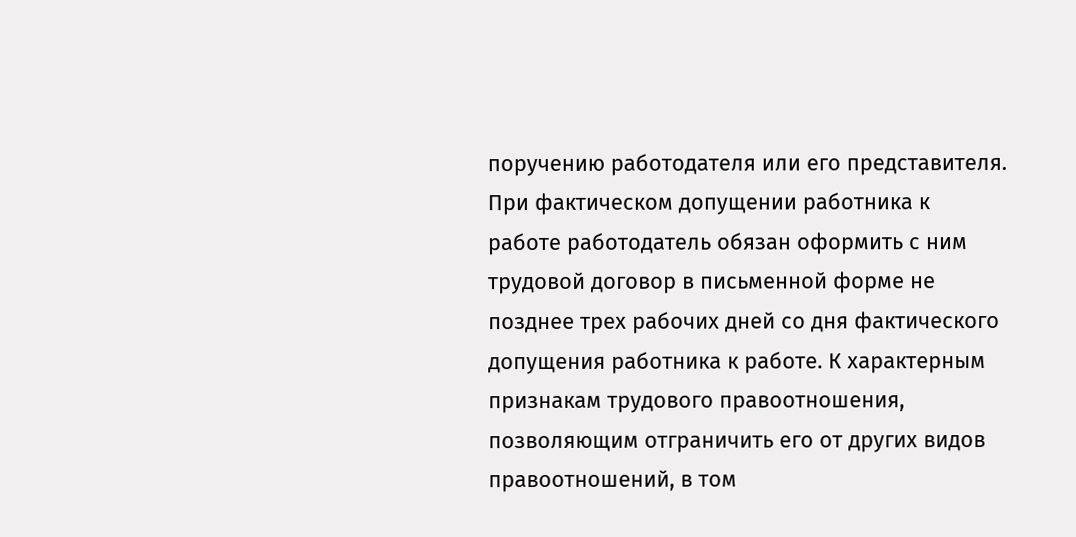поручению работодателя или его представителя. При фактическом допущении работника к работе работодатель обязан оформить с ним трудовой договор в письменной форме не позднее трех рабочих дней со дня фактического допущения работника к работе. К характерным признакам трудового правоотношения, позволяющим отграничить его от других видов правоотношений, в том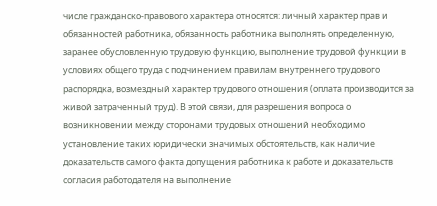числе гражданско-правового характера относятся: личный характер прав и обязанностей работника, обязанность работника выполнять определенную, заранее обусловленную трудовую функцию, выполнение трудовой функции в условиях общего труда с подчинением правилам внутреннего трудового распорядка, возмездный характер трудового отношения (оплата производится за живой затраченный труд). В этой связи, для разрешения вопроса о возникновении между сторонами трудовых отношений необходимо установление таких юридически значимых обстоятельств, как наличие доказательств самого факта допущения работника к работе и доказательств согласия работодателя на выполнение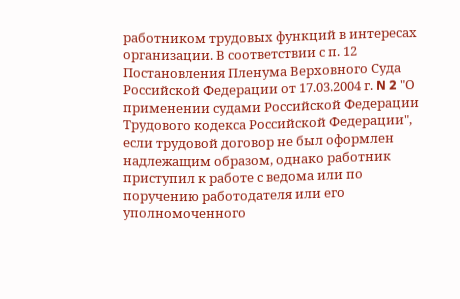работником трудовых функций в интересах организации. В соответствии с п. 12 Постановления Пленума Верховного Суда Российской Федерации от 17.03.2004 г. N 2 "О применении судами Российской Федерации Трудового кодекса Российской Федерации", если трудовой договор не был оформлен надлежащим образом, однако работник приступил к работе с ведома или по поручению работодателя или его уполномоченного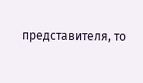представителя, то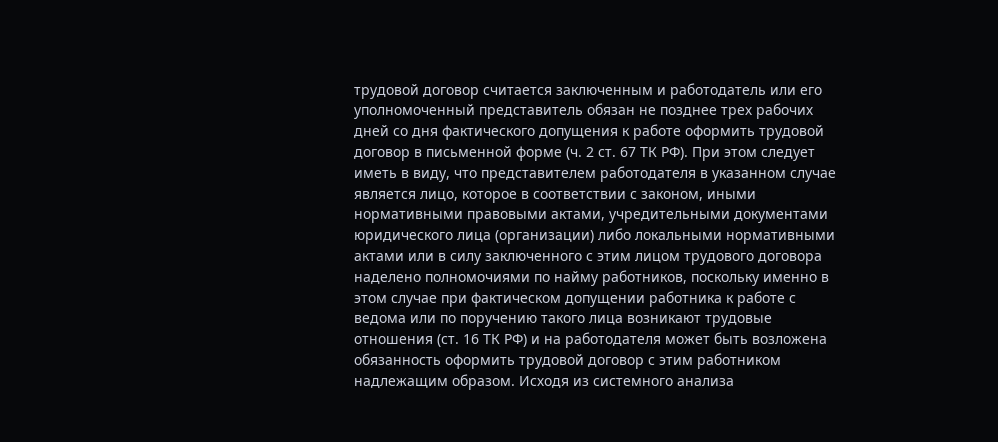трудовой договор считается заключенным и работодатель или его уполномоченный представитель обязан не позднее трех рабочих дней со дня фактического допущения к работе оформить трудовой договор в письменной форме (ч. 2 ст. 67 ТК РФ). При этом следует иметь в виду, что представителем работодателя в указанном случае является лицо, которое в соответствии с законом, иными нормативными правовыми актами, учредительными документами юридического лица (организации) либо локальными нормативными актами или в силу заключенного с этим лицом трудового договора наделено полномочиями по найму работников, поскольку именно в этом случае при фактическом допущении работника к работе с ведома или по поручению такого лица возникают трудовые отношения (ст. 16 ТК РФ) и на работодателя может быть возложена обязанность оформить трудовой договор с этим работником надлежащим образом. Исходя из системного анализа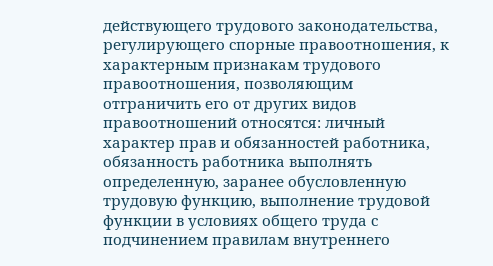действующего трудового законодательства, регулирующего спорные правоотношения, к характерным признакам трудового правоотношения, позволяющим отграничить его от других видов правоотношений относятся: личный характер прав и обязанностей работника, обязанность работника выполнять определенную, заранее обусловленную трудовую функцию, выполнение трудовой функции в условиях общего труда с подчинением правилам внутреннего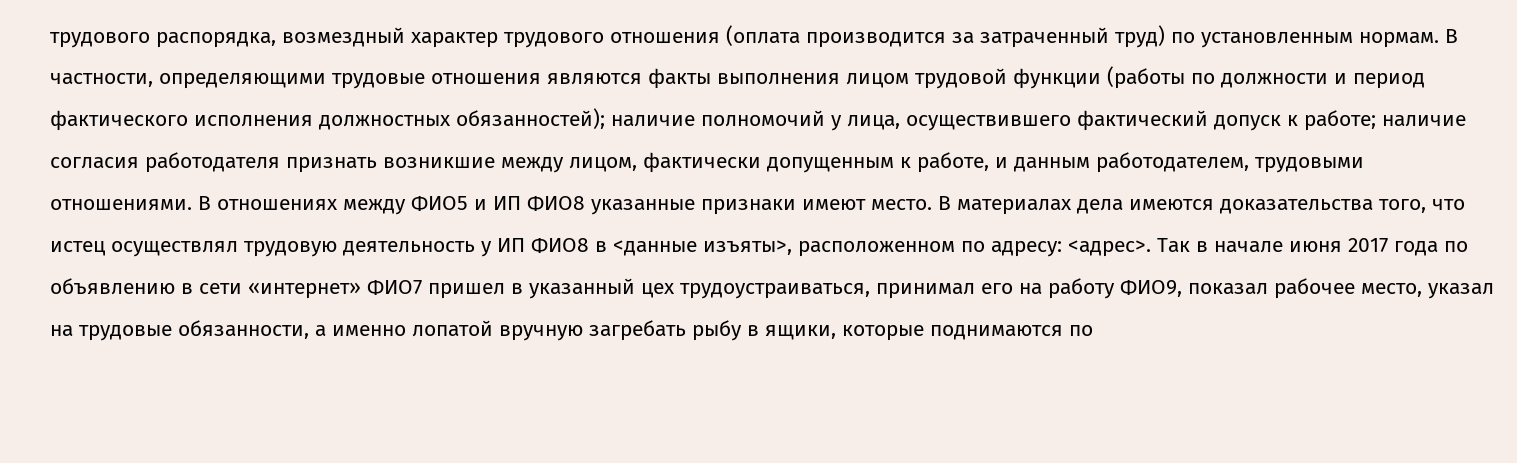трудового распорядка, возмездный характер трудового отношения (оплата производится за затраченный труд) по установленным нормам. В частности, определяющими трудовые отношения являются факты выполнения лицом трудовой функции (работы по должности и период фактического исполнения должностных обязанностей); наличие полномочий у лица, осуществившего фактический допуск к работе; наличие согласия работодателя признать возникшие между лицом, фактически допущенным к работе, и данным работодателем, трудовыми отношениями. В отношениях между ФИО5 и ИП ФИО8 указанные признаки имеют место. В материалах дела имеются доказательства того, что истец осуществлял трудовую деятельность у ИП ФИО8 в <данные изъяты>, расположенном по адресу: <адрес>. Так в начале июня 2017 года по объявлению в сети «интернет» ФИО7 пришел в указанный цех трудоустраиваться, принимал его на работу ФИО9, показал рабочее место, указал на трудовые обязанности, а именно лопатой вручную загребать рыбу в ящики, которые поднимаются по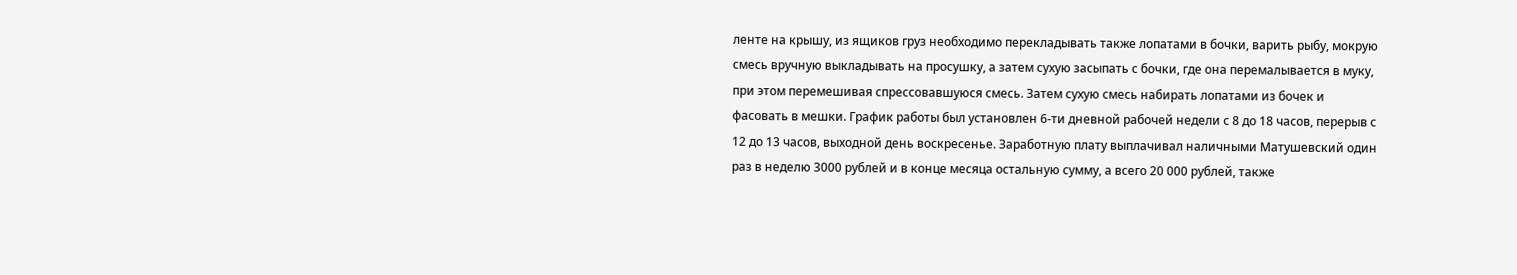ленте на крышу, из ящиков груз необходимо перекладывать также лопатами в бочки, варить рыбу, мокрую смесь вручную выкладывать на просушку, а затем сухую засыпать с бочки, где она перемалывается в муку, при этом перемешивая спрессовавшуюся смесь. Затем сухую смесь набирать лопатами из бочек и фасовать в мешки. График работы был установлен 6-ти дневной рабочей недели с 8 до 18 часов, перерыв с 12 до 13 часов, выходной день воскресенье. Заработную плату выплачивал наличными Матушевский один раз в неделю 3000 рублей и в конце месяца остальную сумму, а всего 20 000 рублей, также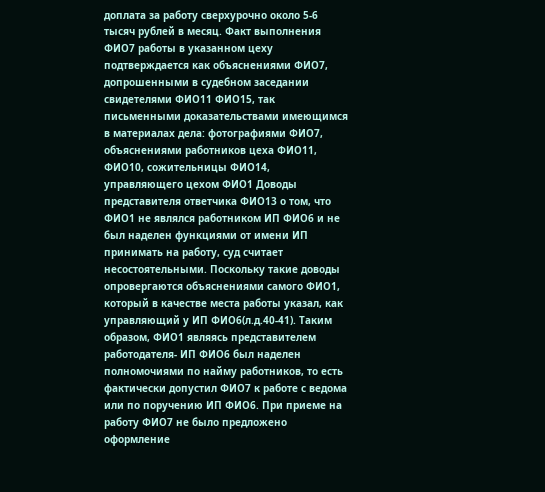доплата за работу сверхурочно около 5-6 тысяч рублей в месяц. Факт выполнения ФИО7 работы в указанном цеху подтверждается как объяснениями ФИО7, допрошенными в судебном заседании свидетелями ФИО11 ФИО15, так письменными доказательствами имеющимся в материалах дела: фотографиями ФИО7, объяснениями работников цеха ФИО11, ФИО10, сожительницы ФИО14, управляющего цехом ФИО1 Доводы представителя ответчика ФИО13 о том, что ФИО1 не являлся работником ИП ФИО6 и не был наделен функциями от имени ИП принимать на работу, суд считает несостоятельными. Поскольку такие доводы опровергаются объяснениями самого ФИО1, который в качестве места работы указал, как управляющий у ИП ФИО6(л.д.40-41). Таким образом, ФИО1 являясь представителем работодателя- ИП ФИО6 был наделен полномочиями по найму работников, то есть фактически допустил ФИО7 к работе с ведома или по поручению ИП ФИО6. При приеме на работу ФИО7 не было предложено оформление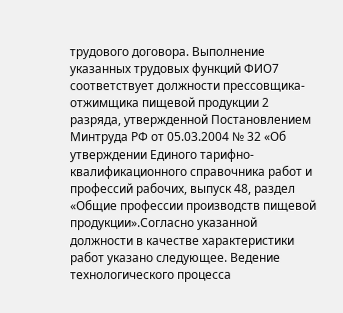трудового договора. Выполнение указанных трудовых функций ФИО7 соответствует должности прессовщика-отжимщика пищевой продукции 2 разряда, утвержденной Постановлением Минтруда РФ от 05.03.2004 № 32 «Об утверждении Единого тарифно-квалификационного справочника работ и профессий рабочих, выпуск 48, раздел «Общие профессии производств пищевой продукции».Согласно указанной должности в качестве характеристики работ указано следующее. Ведение технологического процесса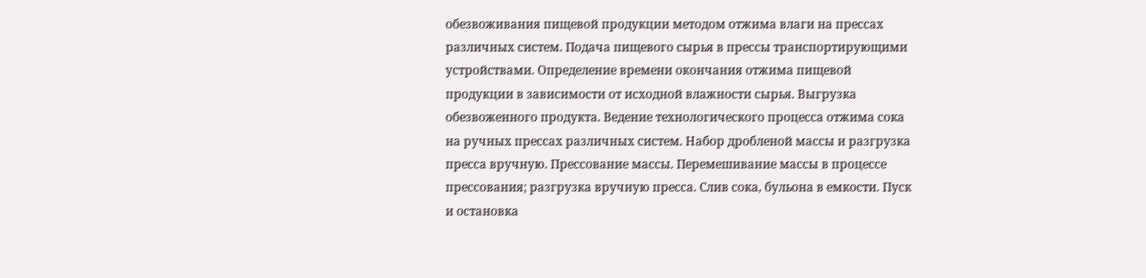обезвоживания пищевой продукции методом отжима влаги на прессах различных систем. Подача пищевого сырья в прессы транспортирующими устройствами. Определение времени окончания отжима пищевой продукции в зависимости от исходной влажности сырья. Выгрузка обезвоженного продукта. Ведение технологического процесса отжима сока на ручных прессах различных систем. Набор дробленой массы и разгрузка пресса вручную. Прессование массы. Перемешивание массы в процессе прессования; разгрузка вручную пресса. Слив сока, бульона в емкости. Пуск и остановка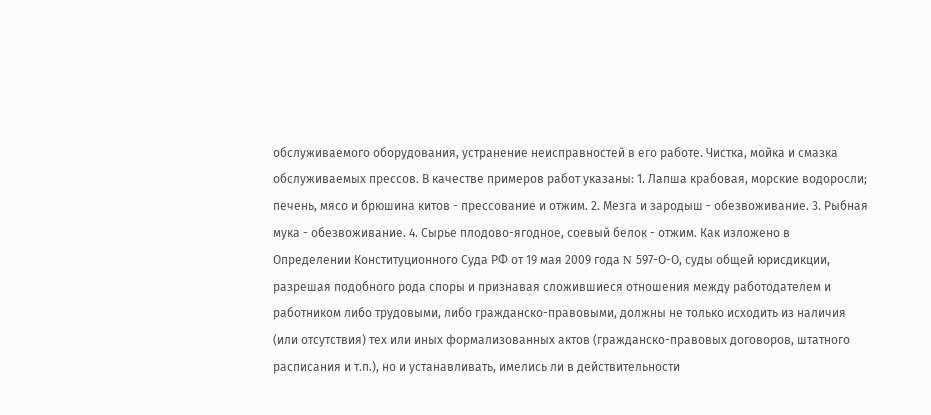обслуживаемого оборудования, устранение неисправностей в его работе. Чистка, мойка и смазка обслуживаемых прессов. В качестве примеров работ указаны: 1. Лапша крабовая, морские водоросли; печень, мясо и брюшина китов - прессование и отжим. 2. Мезга и зародыш - обезвоживание. 3. Рыбная мука - обезвоживание. 4. Сырье плодово-ягодное, соевый белок - отжим. Как изложено в Определении Конституционного Суда РФ от 19 мая 2009 года N 597-О-О, суды общей юрисдикции, разрешая подобного рода споры и признавая сложившиеся отношения между работодателем и работником либо трудовыми, либо гражданско-правовыми, должны не только исходить из наличия (или отсутствия) тех или иных формализованных актов (гражданско-правовых договоров, штатного расписания и т.п.), но и устанавливать, имелись ли в действительности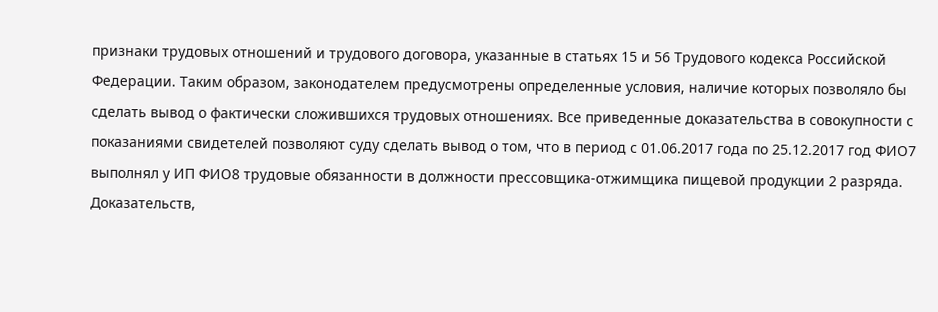признаки трудовых отношений и трудового договора, указанные в статьях 15 и 56 Трудового кодекса Российской Федерации. Таким образом, законодателем предусмотрены определенные условия, наличие которых позволяло бы сделать вывод о фактически сложившихся трудовых отношениях. Все приведенные доказательства в совокупности с показаниями свидетелей позволяют суду сделать вывод о том, что в период с 01.06.2017 года по 25.12.2017 год ФИО7 выполнял у ИП ФИО8 трудовые обязанности в должности прессовщика-отжимщика пищевой продукции 2 разряда. Доказательств,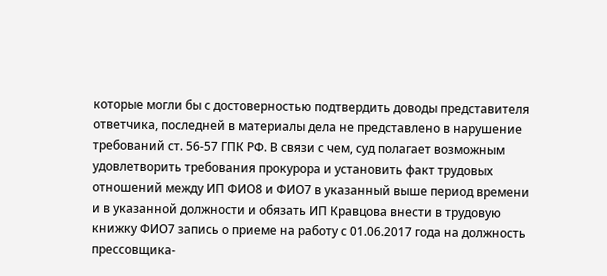которые могли бы с достоверностью подтвердить доводы представителя ответчика, последней в материалы дела не представлено в нарушение требований ст. 56-57 ГПК РФ. В связи с чем, суд полагает возможным удовлетворить требования прокурора и установить факт трудовых отношений между ИП ФИО8 и ФИО7 в указанный выше период времени и в указанной должности и обязать ИП Кравцова внести в трудовую книжку ФИО7 запись о приеме на работу с 01.06.2017 года на должность прессовщика-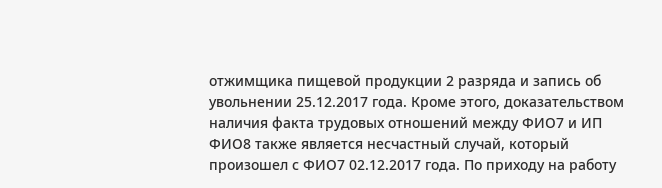отжимщика пищевой продукции 2 разряда и запись об увольнении 25.12.2017 года. Кроме этого, доказательством наличия факта трудовых отношений между ФИО7 и ИП ФИО8 также является несчастный случай, который произошел с ФИО7 02.12.2017 года. По приходу на работу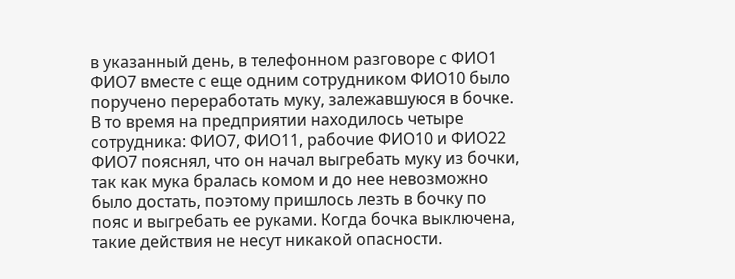в указанный день, в телефонном разговоре с ФИО1 ФИО7 вместе с еще одним сотрудником ФИО10 было поручено переработать муку, залежавшуюся в бочке. В то время на предприятии находилось четыре сотрудника: ФИО7, ФИО11, рабочие ФИО10 и ФИО22 ФИО7 пояснял, что он начал выгребать муку из бочки, так как мука бралась комом и до нее невозможно было достать, поэтому пришлось лезть в бочку по пояс и выгребать ее руками. Когда бочка выключена, такие действия не несут никакой опасности.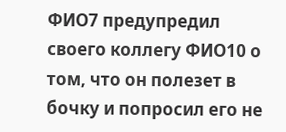ФИО7 предупредил своего коллегу ФИО10 о том, что он полезет в бочку и попросил его не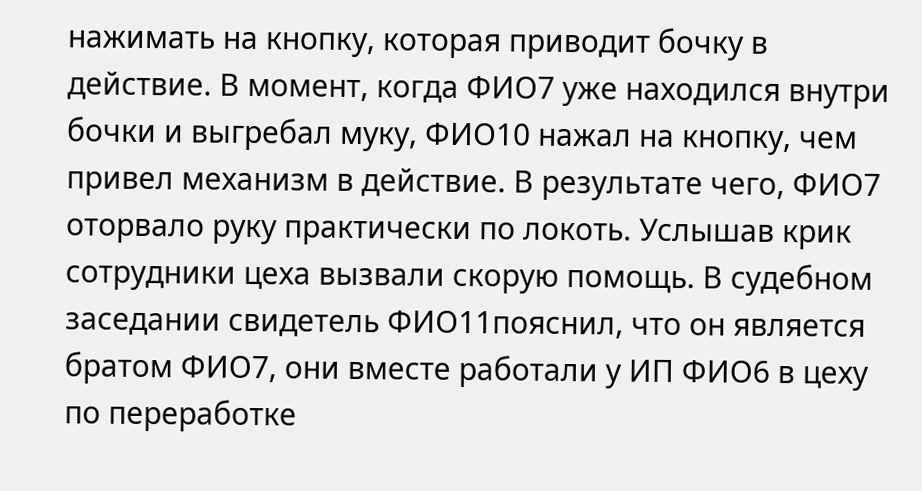нажимать на кнопку, которая приводит бочку в действие. В момент, когда ФИО7 уже находился внутри бочки и выгребал муку, ФИО10 нажал на кнопку, чем привел механизм в действие. В результате чего, ФИО7 оторвало руку практически по локоть. Услышав крик сотрудники цеха вызвали скорую помощь. В судебном заседании свидетель ФИО11пояснил, что он является братом ФИО7, они вместе работали у ИП ФИО6 в цеху по переработке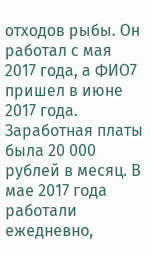отходов рыбы. Он работал с мая 2017 года, а ФИО7 пришел в июне 2017 года. Заработная платы была 20 000 рублей в месяц. В мае 2017 года работали ежедневно,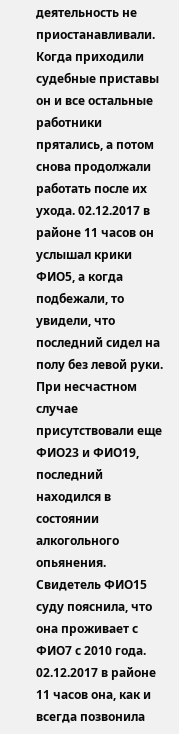деятельность не приостанавливали. Когда приходили судебные приставы он и все остальные работники прятались, а потом снова продолжали работать после их ухода. 02.12.2017 в районе 11 часов он услышал крики ФИО5, а когда подбежали, то увидели, что последний сидел на полу без левой руки. При несчастном случае присутствовали еще ФИО23 и ФИО19, последний находился в состоянии алкогольного опьянения. Свидетель ФИО15 суду пояснила, что она проживает с ФИО7 с 2010 года. 02.12.2017 в районе 11 часов она, как и всегда позвонила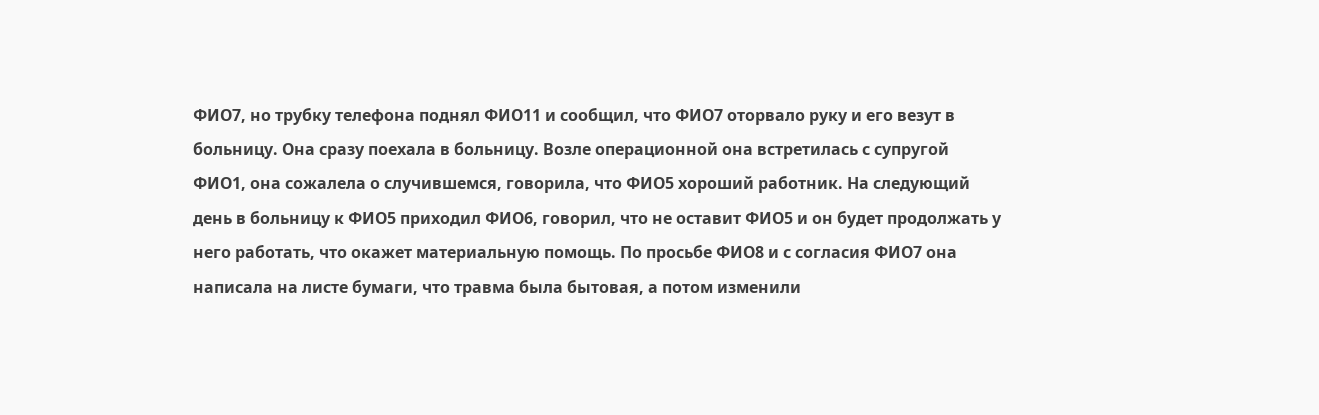ФИО7, но трубку телефона поднял ФИО11 и сообщил, что ФИО7 оторвало руку и его везут в больницу. Она сразу поехала в больницу. Возле операционной она встретилась с супругой ФИО1, она сожалела о случившемся, говорила, что ФИО5 хороший работник. На следующий день в больницу к ФИО5 приходил ФИО6, говорил, что не оставит ФИО5 и он будет продолжать у него работать, что окажет материальную помощь. По просьбе ФИО8 и с согласия ФИО7 она написала на листе бумаги, что травма была бытовая, а потом изменили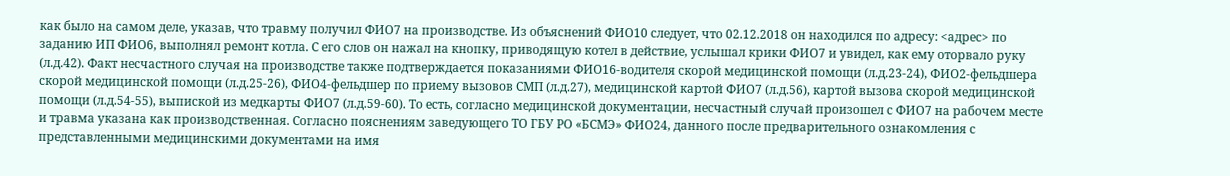как было на самом деле, указав, что травму получил ФИО7 на производстве. Из объяснений ФИО10 следует, что 02.12.2018 он находился по адресу: <адрес> по заданию ИП ФИО6, выполнял ремонт котла. С его слов он нажал на кнопку, приводящую котел в действие, услышал крики ФИО7 и увидел, как ему оторвало руку (л.д.42). Факт несчастного случая на производстве также подтверждается показаниями ФИО16-водителя скорой медицинской помощи (л.д.23-24), ФИО2-фельдшера скорой медицинской помощи (л.д.25-26), ФИО4-фельдшер по приему вызовов СМП (л.д.27), медицинской картой ФИО7 (л.д.56), картой вызова скорой медицинской помощи (л.д.54-55), выпиской из медкарты ФИО7 (л.д.59-60). То есть, согласно медицинской документации, несчастный случай произошел с ФИО7 на рабочем месте и травма указана как производственная. Согласно пояснениям заведующего ТО ГБУ РО «БСМЭ» ФИО24, данного после предварительного ознакомления с представленными медицинскими документами на имя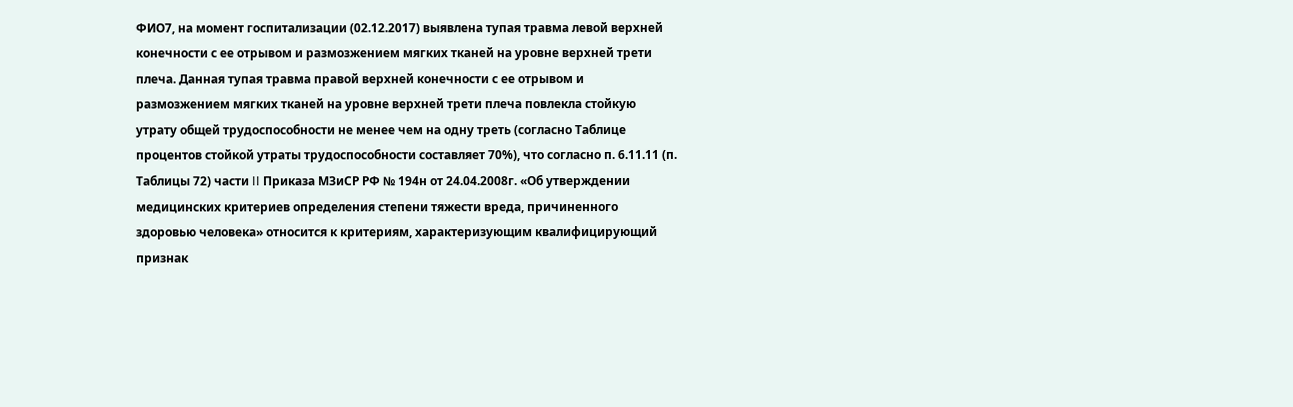ФИО7, на момент госпитализации (02.12.2017) выявлена тупая травма левой верхней конечности с ее отрывом и размозжением мягких тканей на уровне верхней трети плеча. Данная тупая травма правой верхней конечности с ее отрывом и размозжением мягких тканей на уровне верхней трети плеча повлекла стойкую утрату общей трудоспособности не менее чем на одну треть (согласно Таблице процентов стойкой утраты трудоспособности составляет 70%), что согласно п. 6.11.11 (п. Таблицы 72) части II Приказа МЗиСР РФ № 194н от 24.04.2008г. «Об утверждении медицинских критериев определения степени тяжести вреда, причиненного здоровью человека» относится к критериям, характеризующим квалифицирующий признак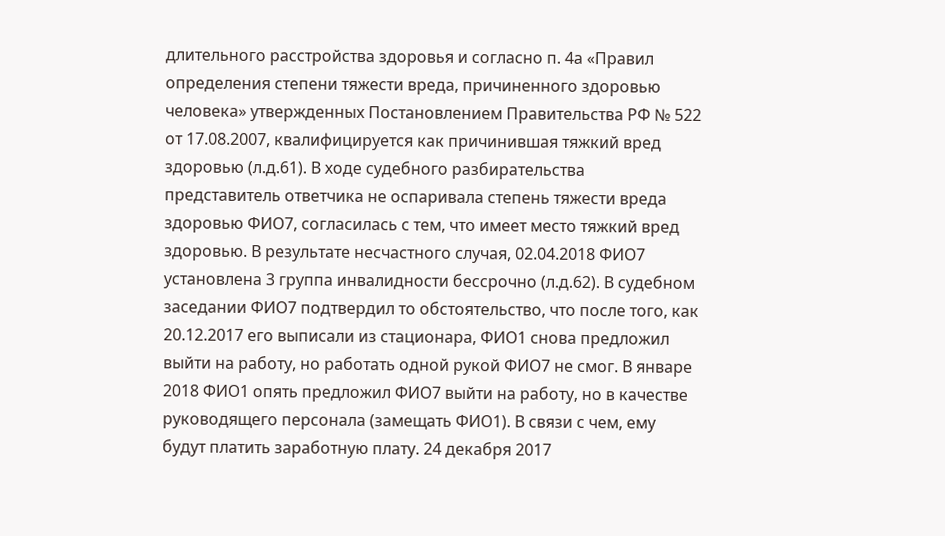длительного расстройства здоровья и согласно п. 4а «Правил определения степени тяжести вреда, причиненного здоровью человека» утвержденных Постановлением Правительства РФ № 522 от 17.08.2007, квалифицируется как причинившая тяжкий вред здоровью (л.д.61). В ходе судебного разбирательства представитель ответчика не оспаривала степень тяжести вреда здоровью ФИО7, согласилась с тем, что имеет место тяжкий вред здоровью. В результате несчастного случая, 02.04.2018 ФИО7 установлена 3 группа инвалидности бессрочно (л.д.62). В судебном заседании ФИО7 подтвердил то обстоятельство, что после того, как 20.12.2017 его выписали из стационара, ФИО1 снова предложил выйти на работу, но работать одной рукой ФИО7 не смог. В январе 2018 ФИО1 опять предложил ФИО7 выйти на работу, но в качестве руководящего персонала (замещать ФИО1). В связи с чем, ему будут платить заработную плату. 24 декабря 2017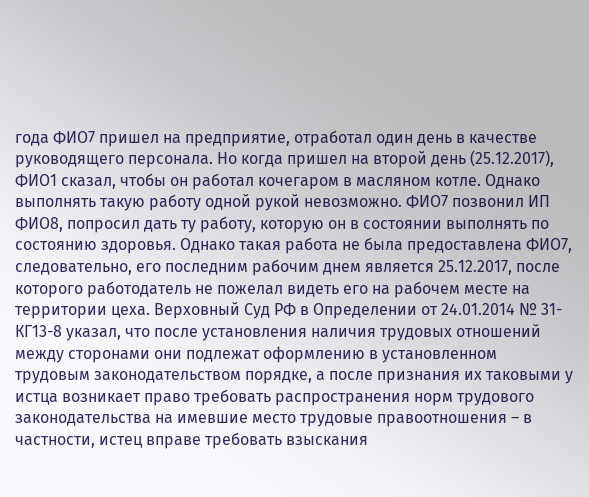года ФИО7 пришел на предприятие, отработал один день в качестве руководящего персонала. Но когда пришел на второй день (25.12.2017), ФИО1 сказал, чтобы он работал кочегаром в масляном котле. Однако выполнять такую работу одной рукой невозможно. ФИО7 позвонил ИП ФИО8, попросил дать ту работу, которую он в состоянии выполнять по состоянию здоровья. Однако такая работа не была предоставлена ФИО7, следовательно, его последним рабочим днем является 25.12.2017, после которого работодатель не пожелал видеть его на рабочем месте на территории цеха. Верховный Суд РФ в Определении от 24.01.2014 № 31-КГ13-8 указал, что после установления наличия трудовых отношений между сторонами они подлежат оформлению в установленном трудовым законодательством порядке, а после признания их таковыми у истца возникает право требовать распространения норм трудового законодательства на имевшие место трудовые правоотношения – в частности, истец вправе требовать взыскания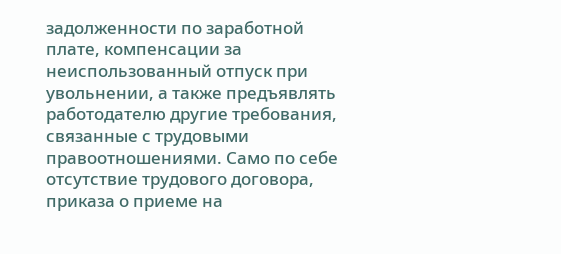задолженности по заработной плате, компенсации за неиспользованный отпуск при увольнении, а также предъявлять работодателю другие требования, связанные с трудовыми правоотношениями. Само по себе отсутствие трудового договора, приказа о приеме на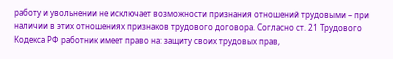работу и увольнении не исключает возможности признания отношений трудовыми – при наличии в этих отношениях признаков трудового договора. Согласно ст. 21 Трудового Кодекса РФ работник имеет право на: защиту своих трудовых прав,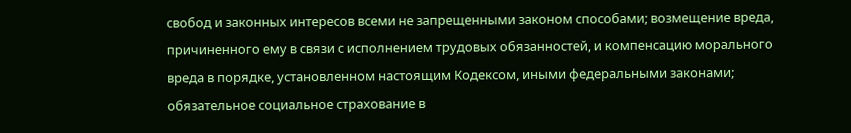свобод и законных интересов всеми не запрещенными законом способами; возмещение вреда, причиненного ему в связи с исполнением трудовых обязанностей, и компенсацию морального вреда в порядке, установленном настоящим Кодексом, иными федеральными законами; обязательное социальное страхование в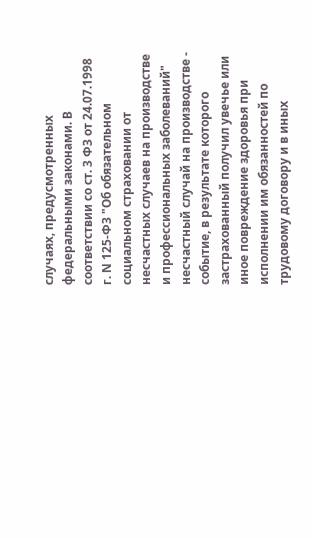случаях, предусмотренных федеральными законами. В соответствии со ст. 3 ФЗ от 24.07.1998 г. N 125-ФЗ "Об обязательном социальном страховании от несчастных случаев на производстве и профессиональных заболеваний" несчастный случай на производстве - событие, в результате которого застрахованный получил увечье или иное повреждение здоровья при исполнении им обязанностей по трудовому договору и в иных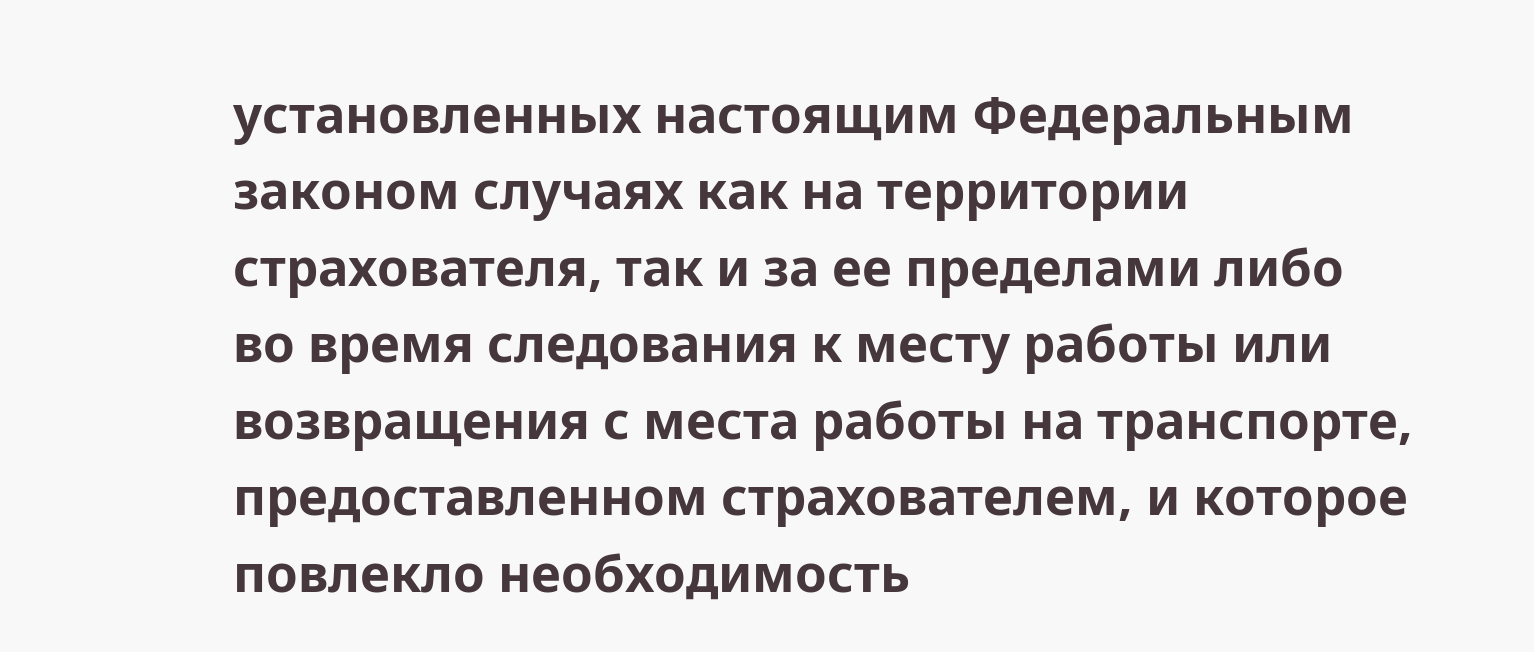установленных настоящим Федеральным законом случаях как на территории страхователя, так и за ее пределами либо во время следования к месту работы или возвращения с места работы на транспорте, предоставленном страхователем, и которое повлекло необходимость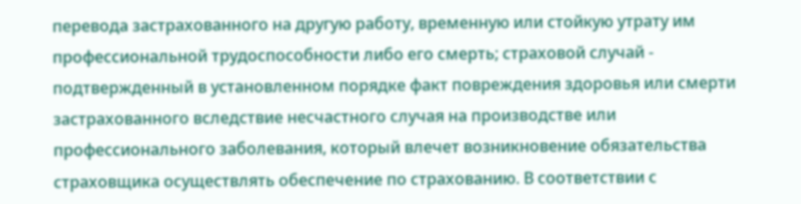перевода застрахованного на другую работу, временную или стойкую утрату им профессиональной трудоспособности либо его смерть; страховой случай - подтвержденный в установленном порядке факт повреждения здоровья или смерти застрахованного вследствие несчастного случая на производстве или профессионального заболевания, который влечет возникновение обязательства страховщика осуществлять обеспечение по страхованию. В соответствии с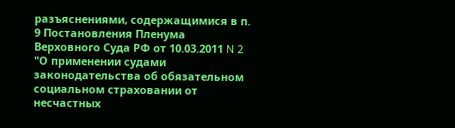разъяснениями, содержащимися в п. 9 Постановления Пленума Верховного Суда РФ от 10.03.2011 N 2 "О применении судами законодательства об обязательном социальном страховании от несчастных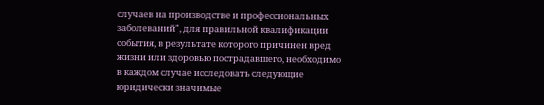случаев на производстве и профессиональных заболеваний", для правильной квалификации события, в результате которого причинен вред жизни или здоровью пострадавшего, необходимо в каждом случае исследовать следующие юридически значимые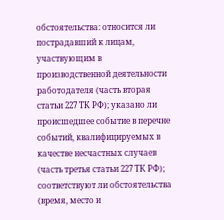обстоятельства: относится ли пострадавший к лицам, участвующим в производственной деятельности работодателя (часть вторая статьи 227 ТК РФ); указано ли происшедшее событие в перечне событий, квалифицируемых в качестве несчастных случаев (часть третья статьи 227 ТК РФ); соответствуют ли обстоятельства (время, место и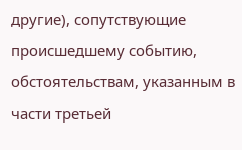другие), сопутствующие происшедшему событию, обстоятельствам, указанным в части третьей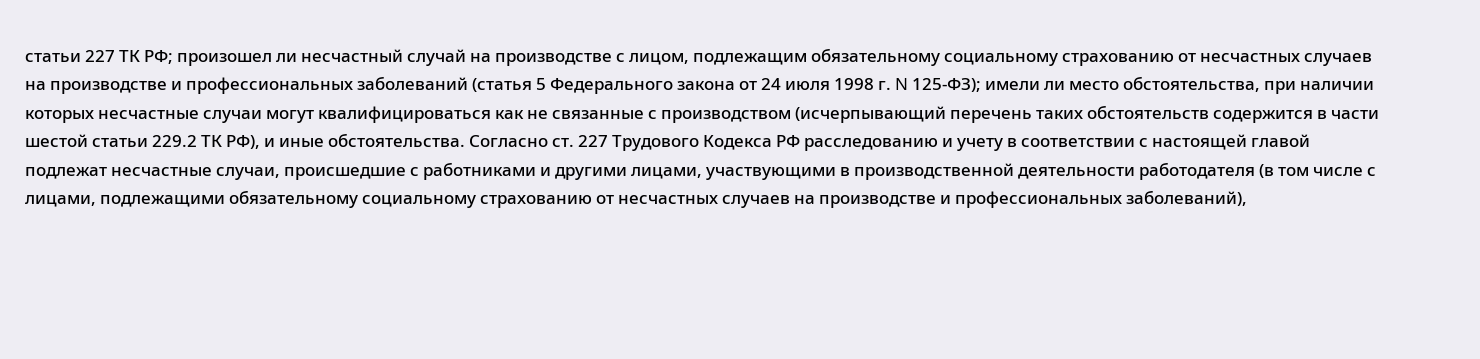статьи 227 ТК РФ; произошел ли несчастный случай на производстве с лицом, подлежащим обязательному социальному страхованию от несчастных случаев на производстве и профессиональных заболеваний (статья 5 Федерального закона от 24 июля 1998 г. N 125-ФЗ); имели ли место обстоятельства, при наличии которых несчастные случаи могут квалифицироваться как не связанные с производством (исчерпывающий перечень таких обстоятельств содержится в части шестой статьи 229.2 ТК РФ), и иные обстоятельства. Согласно ст. 227 Трудового Кодекса РФ расследованию и учету в соответствии с настоящей главой подлежат несчастные случаи, происшедшие с работниками и другими лицами, участвующими в производственной деятельности работодателя (в том числе с лицами, подлежащими обязательному социальному страхованию от несчастных случаев на производстве и профессиональных заболеваний),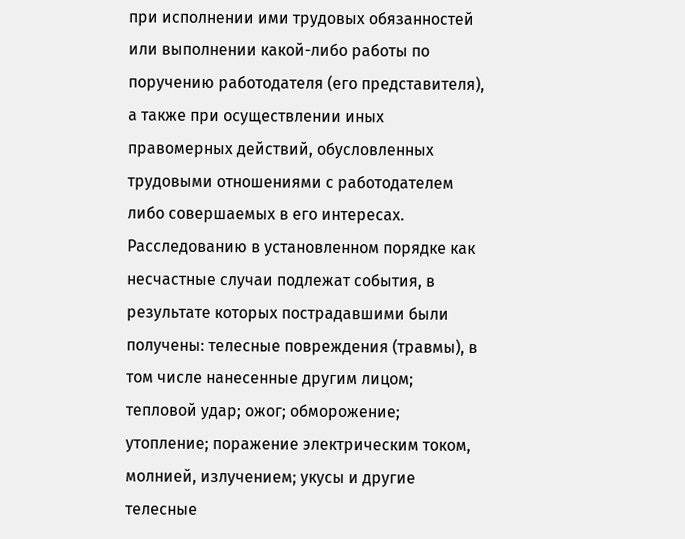при исполнении ими трудовых обязанностей или выполнении какой-либо работы по поручению работодателя (его представителя), а также при осуществлении иных правомерных действий, обусловленных трудовыми отношениями с работодателем либо совершаемых в его интересах. Расследованию в установленном порядке как несчастные случаи подлежат события, в результате которых пострадавшими были получены: телесные повреждения (травмы), в том числе нанесенные другим лицом; тепловой удар; ожог; обморожение; утопление; поражение электрическим током, молнией, излучением; укусы и другие телесные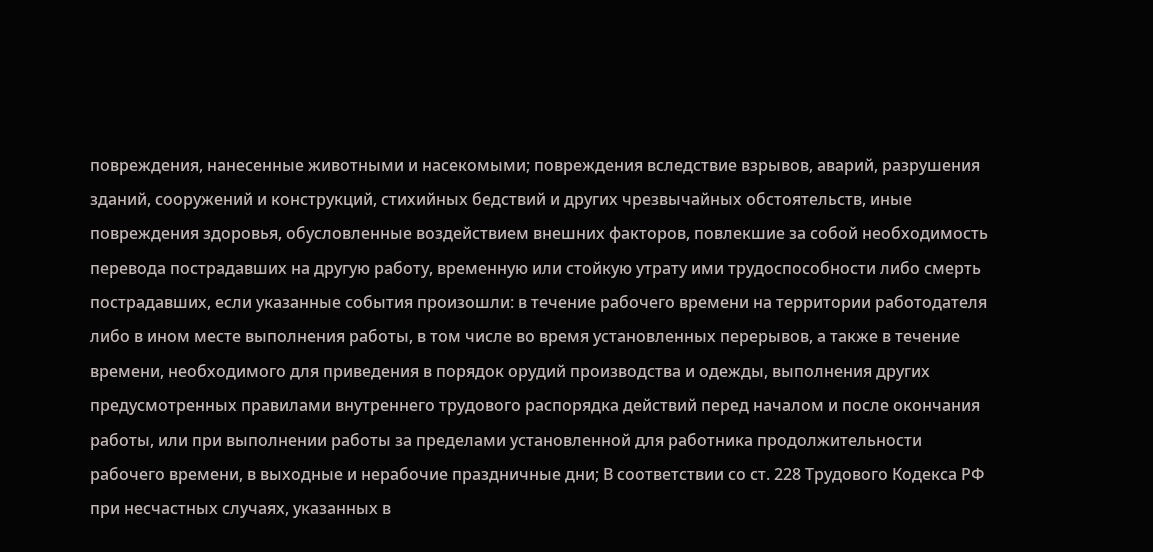повреждения, нанесенные животными и насекомыми; повреждения вследствие взрывов, аварий, разрушения зданий, сооружений и конструкций, стихийных бедствий и других чрезвычайных обстоятельств, иные повреждения здоровья, обусловленные воздействием внешних факторов, повлекшие за собой необходимость перевода пострадавших на другую работу, временную или стойкую утрату ими трудоспособности либо смерть пострадавших, если указанные события произошли: в течение рабочего времени на территории работодателя либо в ином месте выполнения работы, в том числе во время установленных перерывов, а также в течение времени, необходимого для приведения в порядок орудий производства и одежды, выполнения других предусмотренных правилами внутреннего трудового распорядка действий перед началом и после окончания работы, или при выполнении работы за пределами установленной для работника продолжительности рабочего времени, в выходные и нерабочие праздничные дни; В соответствии со ст. 228 Трудового Кодекса РФ при несчастных случаях, указанных в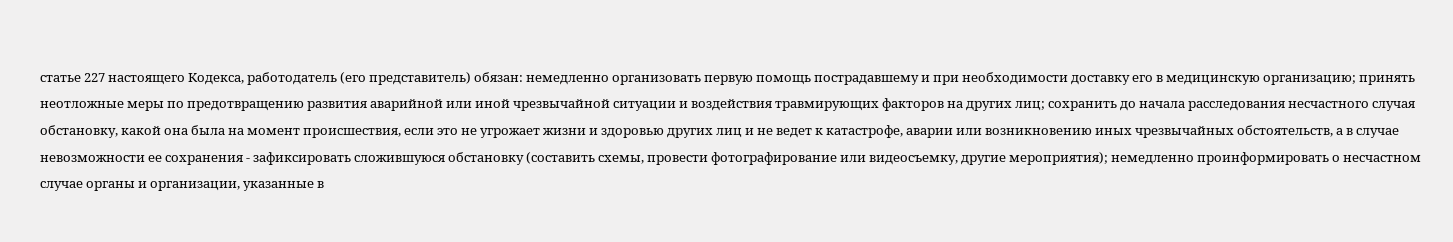статье 227 настоящего Кодекса, работодатель (его представитель) обязан: немедленно организовать первую помощь пострадавшему и при необходимости доставку его в медицинскую организацию; принять неотложные меры по предотвращению развития аварийной или иной чрезвычайной ситуации и воздействия травмирующих факторов на других лиц; сохранить до начала расследования несчастного случая обстановку, какой она была на момент происшествия, если это не угрожает жизни и здоровью других лиц и не ведет к катастрофе, аварии или возникновению иных чрезвычайных обстоятельств, а в случае невозможности ее сохранения - зафиксировать сложившуюся обстановку (составить схемы, провести фотографирование или видеосъемку, другие мероприятия); немедленно проинформировать о несчастном случае органы и организации, указанные в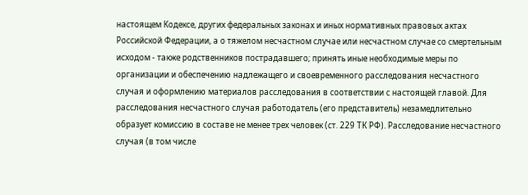настоящем Кодексе, других федеральных законах и иных нормативных правовых актах Российской Федерации, а о тяжелом несчастном случае или несчастном случае со смертельным исходом - также родственников пострадавшего; принять иные необходимые меры по организации и обеспечению надлежащего и своевременного расследования несчастного случая и оформлению материалов расследования в соответствии с настоящей главой. Для расследования несчастного случая работодатель (его представитель) незамедлительно образует комиссию в составе не менее трех человек (ст. 229 ТК РФ). Расследование несчастного случая (в том числе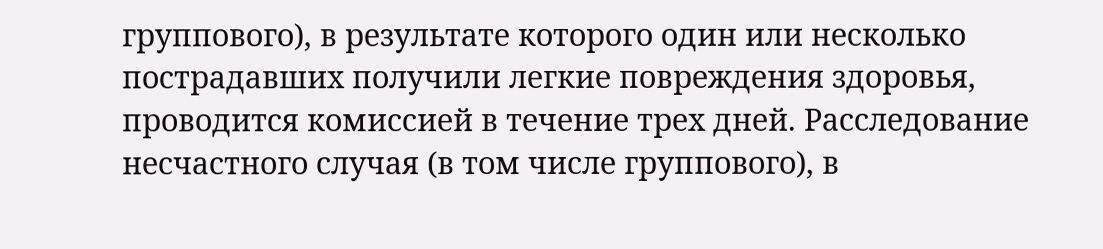группового), в результате которого один или несколько пострадавших получили легкие повреждения здоровья, проводится комиссией в течение трех дней. Расследование несчастного случая (в том числе группового), в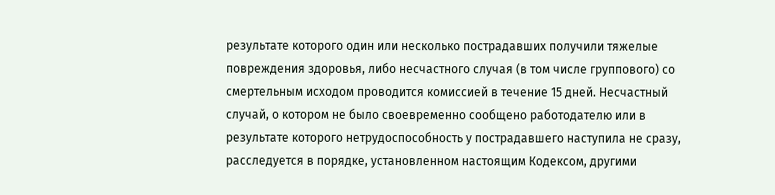результате которого один или несколько пострадавших получили тяжелые повреждения здоровья, либо несчастного случая (в том числе группового) со смертельным исходом проводится комиссией в течение 15 дней. Несчастный случай, о котором не было своевременно сообщено работодателю или в результате которого нетрудоспособность у пострадавшего наступила не сразу, расследуется в порядке, установленном настоящим Кодексом, другими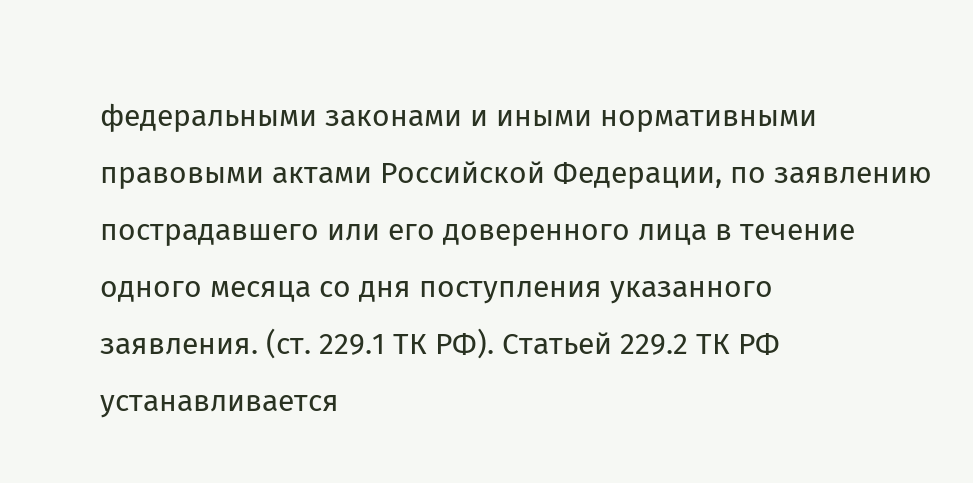федеральными законами и иными нормативными правовыми актами Российской Федерации, по заявлению пострадавшего или его доверенного лица в течение одного месяца со дня поступления указанного заявления. (ст. 229.1 ТК РФ). Статьей 229.2 ТК РФ устанавливается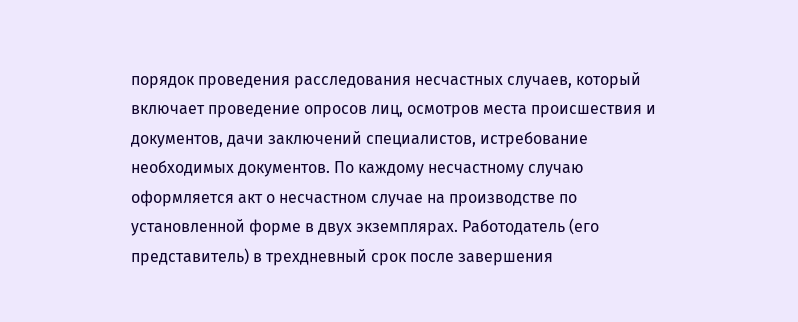порядок проведения расследования несчастных случаев, который включает проведение опросов лиц, осмотров места происшествия и документов, дачи заключений специалистов, истребование необходимых документов. По каждому несчастному случаю оформляется акт о несчастном случае на производстве по установленной форме в двух экземплярах. Работодатель (его представитель) в трехдневный срок после завершения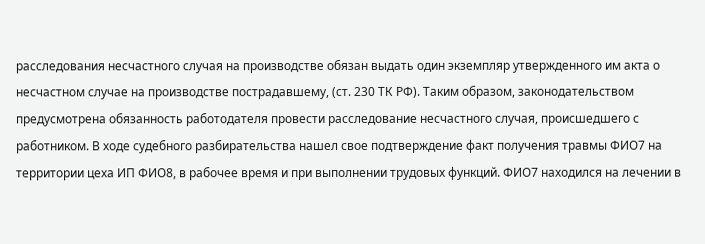расследования несчастного случая на производстве обязан выдать один экземпляр утвержденного им акта о несчастном случае на производстве пострадавшему, (ст. 230 ТК РФ). Таким образом, законодательством предусмотрена обязанность работодателя провести расследование несчастного случая, происшедшего с работником. В ходе судебного разбирательства нашел свое подтверждение факт получения травмы ФИО7 на территории цеха ИП ФИО8, в рабочее время и при выполнении трудовых функций. ФИО7 находился на лечении в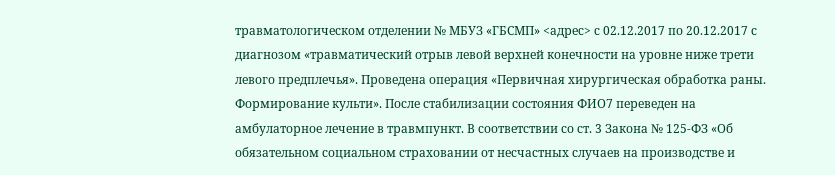травматологическом отделении № МБУЗ «ГБСМП» <адрес> с 02.12.2017 по 20.12.2017 с диагнозом «травматический отрыв левой верхней конечности на уровне ниже трети левого предплечья». Проведена операция «Первичная хирургическая обработка раны. Формирование культи». После стабилизации состояния ФИО7 переведен на амбулаторное лечение в травмпункт. В соответствии со ст. 3 Закона № 125-ФЗ «Об обязательном социальном страховании от несчастных случаев на производстве и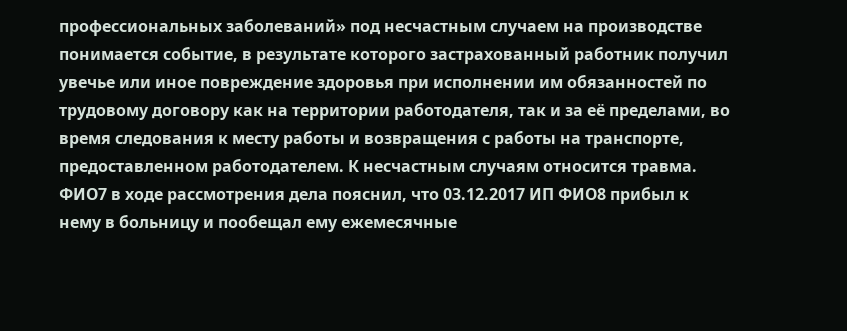профессиональных заболеваний» под несчастным случаем на производстве понимается событие, в результате которого застрахованный работник получил увечье или иное повреждение здоровья при исполнении им обязанностей по трудовому договору как на территории работодателя, так и за её пределами, во время следования к месту работы и возвращения с работы на транспорте, предоставленном работодателем. К несчастным случаям относится травма. ФИО7 в ходе рассмотрения дела пояснил, что 03.12.2017 ИП ФИО8 прибыл к нему в больницу и пообещал ему ежемесячные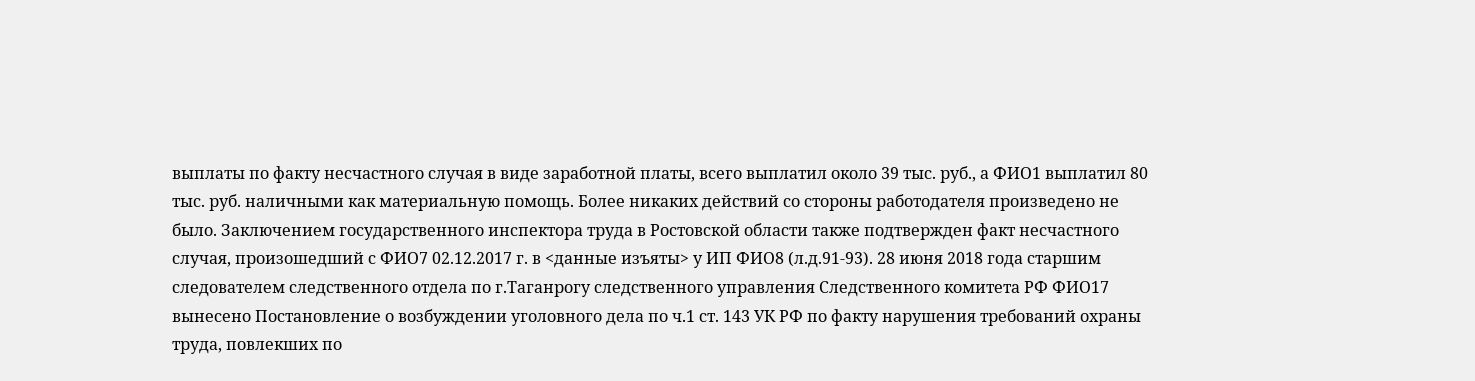выплаты по факту несчастного случая в виде заработной платы, всего выплатил около 39 тыс. руб., а ФИО1 выплатил 80 тыс. руб. наличными как материальную помощь. Более никаких действий со стороны работодателя произведено не было. Заключением государственного инспектора труда в Ростовской области также подтвержден факт несчастного случая, произошедший с ФИО7 02.12.2017 г. в <данные изъяты> у ИП ФИО8 (л.д.91-93). 28 июня 2018 года старшим следователем следственного отдела по г.Таганрогу следственного управления Следственного комитета РФ ФИО17 вынесено Постановление о возбуждении уголовного дела по ч.1 ст. 143 УК РФ по факту нарушения требований охраны труда, повлекших по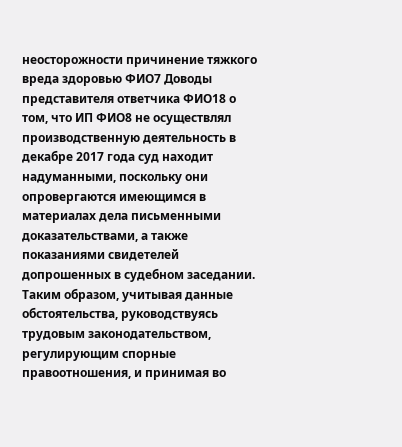неосторожности причинение тяжкого вреда здоровью ФИО7 Доводы представителя ответчика ФИО18 о том, что ИП ФИО8 не осуществлял производственную деятельность в декабре 2017 года суд находит надуманными, поскольку они опровергаются имеющимся в материалах дела письменными доказательствами, а также показаниями свидетелей допрошенных в судебном заседании. Таким образом, учитывая данные обстоятельства, руководствуясь трудовым законодательством, регулирующим спорные правоотношения, и принимая во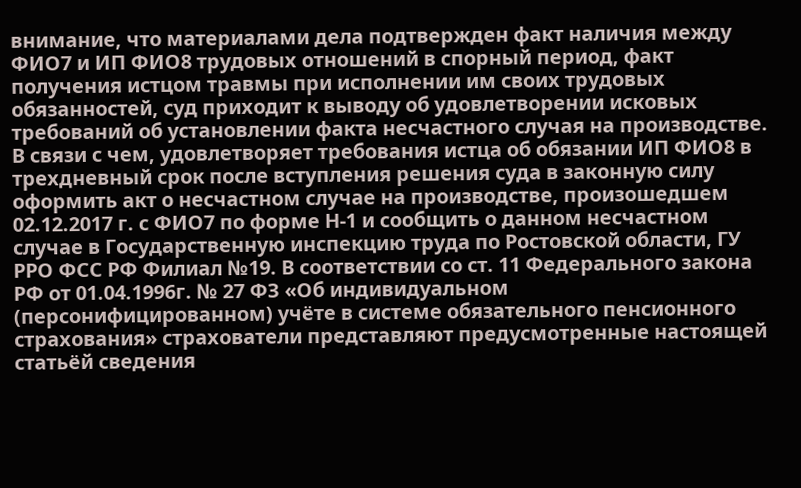внимание, что материалами дела подтвержден факт наличия между ФИО7 и ИП ФИО8 трудовых отношений в спорный период, факт получения истцом травмы при исполнении им своих трудовых обязанностей, суд приходит к выводу об удовлетворении исковых требований об установлении факта несчастного случая на производстве. В связи с чем, удовлетворяет требования истца об обязании ИП ФИО8 в трехдневный срок после вступления решения суда в законную силу оформить акт о несчастном случае на производстве, произошедшем 02.12.2017 г. с ФИО7 по форме Н-1 и сообщить о данном несчастном случае в Государственную инспекцию труда по Ростовской области, ГУ РРО ФСС РФ Филиал №19. В соответствии со ст. 11 Федерального закона РФ от 01.04.1996г. № 27 ФЗ «Об индивидуальном (персонифицированном) учёте в системе обязательного пенсионного страхования» страхователи представляют предусмотренные настоящей статьёй сведения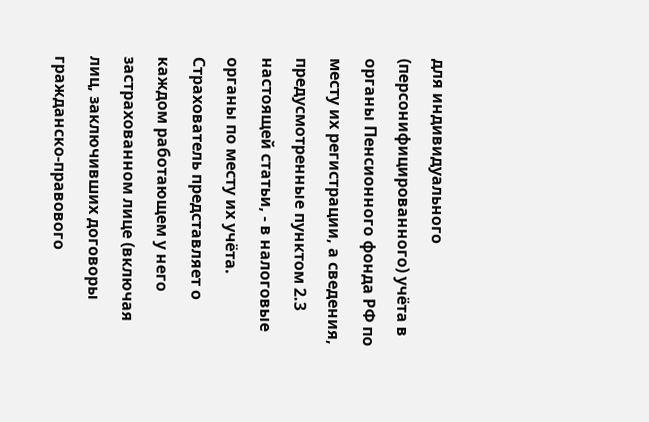для индивидуального (персонифицированного) учёта в органы Пенсионного фонда РФ по месту их регистрации, а сведения, предусмотренные пунктом 2.3 настоящей статьи, - в налоговые органы по месту их учёта. Страхователь представляет о каждом работающем у него застрахованном лице (включая лиц, заключивших договоры гражданско-правового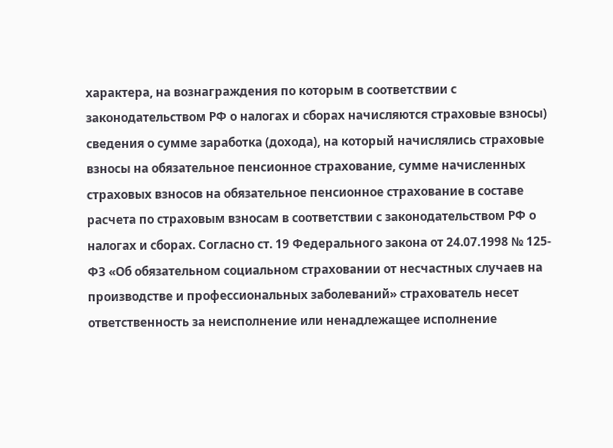характера, на вознаграждения по которым в соответствии с законодательством РФ о налогах и сборах начисляются страховые взносы) сведения о сумме заработка (дохода), на который начислялись страховые взносы на обязательное пенсионное страхование, сумме начисленных страховых взносов на обязательное пенсионное страхование в составе расчета по страховым взносам в соответствии с законодательством РФ о налогах и сборах. Согласно ст. 19 Федерального закона от 24.07.1998 № 125-ФЗ «Об обязательном социальном страховании от несчастных случаев на производстве и профессиональных заболеваний» страхователь несет ответственность за неисполнение или ненадлежащее исполнение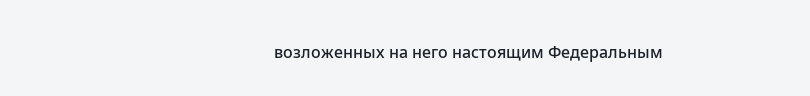возложенных на него настоящим Федеральным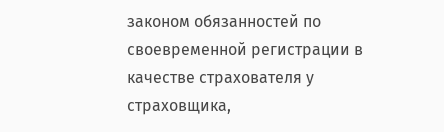законом обязанностей по своевременной регистрации в качестве страхователя у страховщика,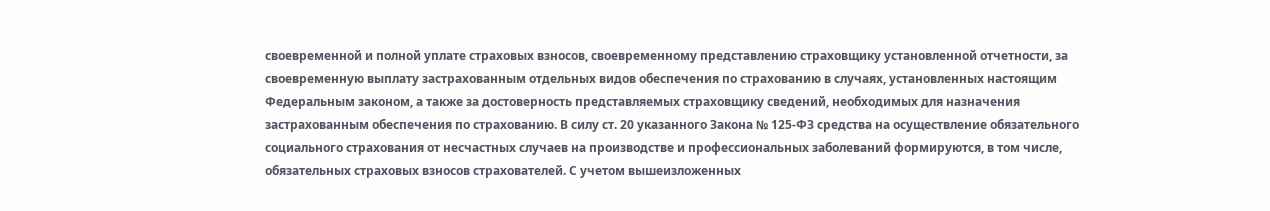своевременной и полной уплате страховых взносов, своевременному представлению страховщику установленной отчетности, за своевременную выплату застрахованным отдельных видов обеспечения по страхованию в случаях, установленных настоящим Федеральным законом, а также за достоверность представляемых страховщику сведений, необходимых для назначения застрахованным обеспечения по страхованию. В силу ст. 20 указанного Закона № 125-ФЗ средства на осуществление обязательного социального страхования от несчастных случаев на производстве и профессиональных заболеваний формируются, в том числе, обязательных страховых взносов страхователей. С учетом вышеизложенных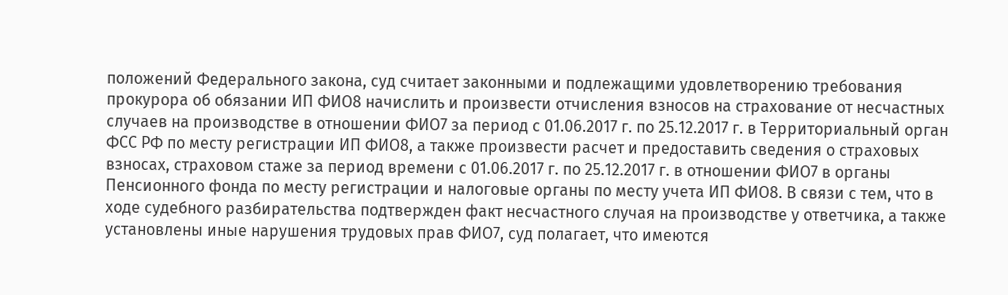положений Федерального закона, суд считает законными и подлежащими удовлетворению требования прокурора об обязании ИП ФИО8 начислить и произвести отчисления взносов на страхование от несчастных случаев на производстве в отношении ФИО7 за период с 01.06.2017 г. по 25.12.2017 г. в Территориальный орган ФСС РФ по месту регистрации ИП ФИО8, а также произвести расчет и предоставить сведения о страховых взносах, страховом стаже за период времени с 01.06.2017 г. по 25.12.2017 г. в отношении ФИО7 в органы Пенсионного фонда по месту регистрации и налоговые органы по месту учета ИП ФИО8. В связи с тем, что в ходе судебного разбирательства подтвержден факт несчастного случая на производстве у ответчика, а также установлены иные нарушения трудовых прав ФИО7, суд полагает, что имеются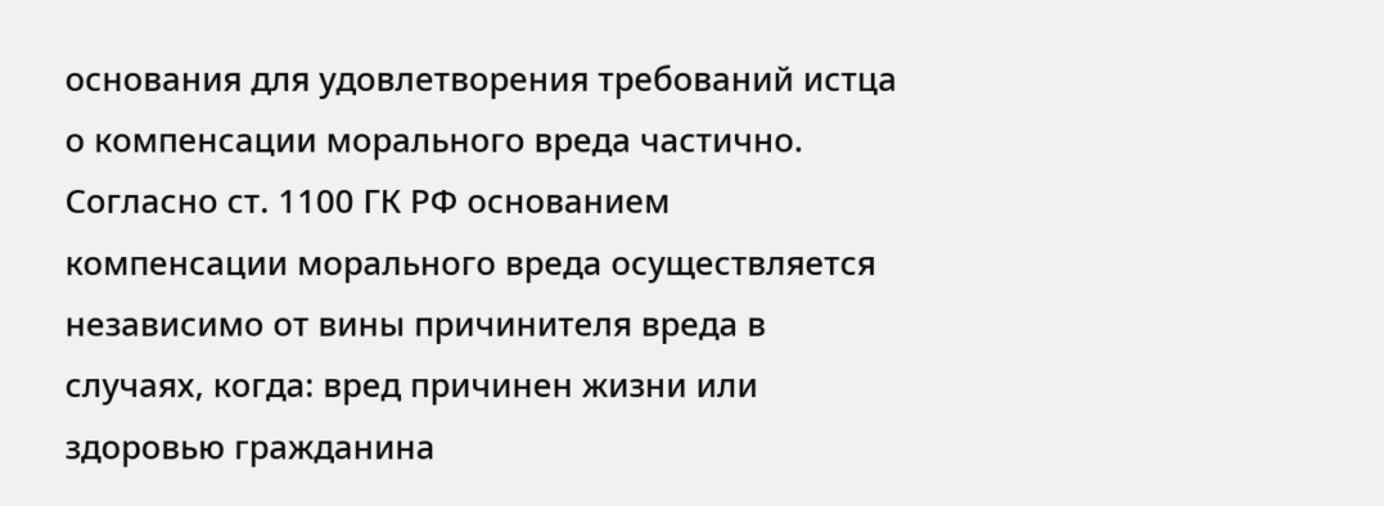основания для удовлетворения требований истца о компенсации морального вреда частично. Согласно ст. 1100 ГК РФ основанием компенсации морального вреда осуществляется независимо от вины причинителя вреда в случаях, когда: вред причинен жизни или здоровью гражданина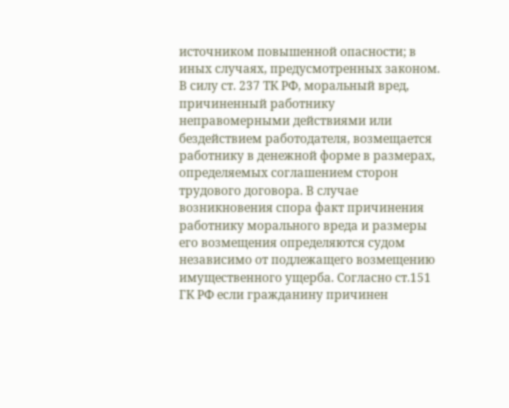источником повышенной опасности; в иных случаях, предусмотренных законом. В силу ст. 237 ТК РФ, моральный вред, причиненный работнику неправомерными действиями или бездействием работодателя, возмещается работнику в денежной форме в размерах, определяемых соглашением сторон трудового договора. В случае возникновения спора факт причинения работнику морального вреда и размеры его возмещения определяются судом независимо от подлежащего возмещению имущественного ущерба. Согласно ст.151 ГК РФ если гражданину причинен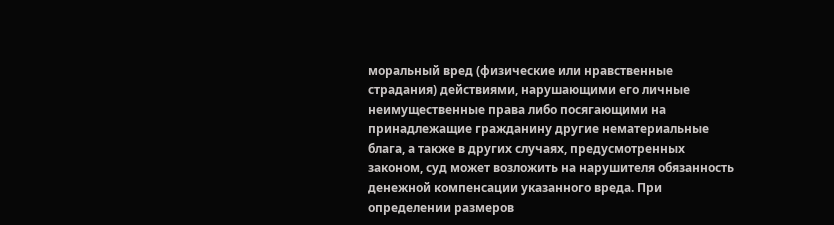моральный вред (физические или нравственные страдания) действиями, нарушающими его личные неимущественные права либо посягающими на принадлежащие гражданину другие нематериальные блага, а также в других случаях, предусмотренных законом, суд может возложить на нарушителя обязанность денежной компенсации указанного вреда. При определении размеров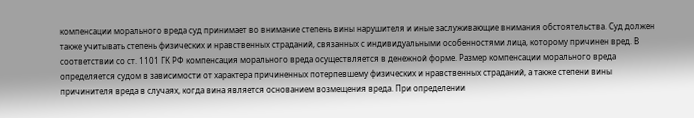компенсации морального вреда суд принимает во внимание степень вины нарушителя и иные заслуживающие внимания обстоятельства. Суд должен также учитывать степень физических и нравственных страданий, связанных с индивидуальными особенностями лица, которому причинен вред. В соответствии со ст. 1101 ГК РФ компенсация морального вреда осуществляется в денежной форме. Размер компенсации морального вреда определяется судом в зависимости от характера причиненных потерпевшему физических и нравственных страданий, а также степени вины причинителя вреда в случаях, когда вина является основанием возмещения вреда. При определении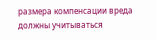размера компенсации вреда должны учитываться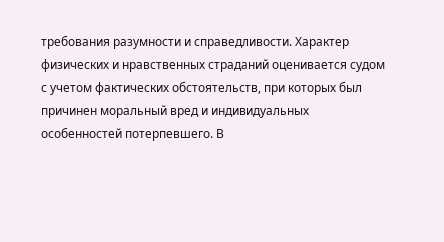требования разумности и справедливости. Характер физических и нравственных страданий оценивается судом с учетом фактических обстоятельств, при которых был причинен моральный вред и индивидуальных особенностей потерпевшего. В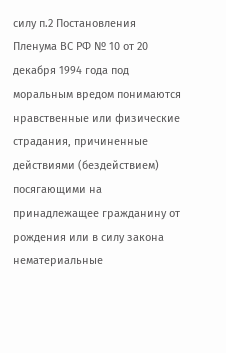силу п.2 Постановления Пленума ВС РФ № 10 от 20 декабря 1994 года под моральным вредом понимаются нравственные или физические страдания, причиненные действиями (бездействием) посягающими на принадлежащее гражданину от рождения или в силу закона нематериальные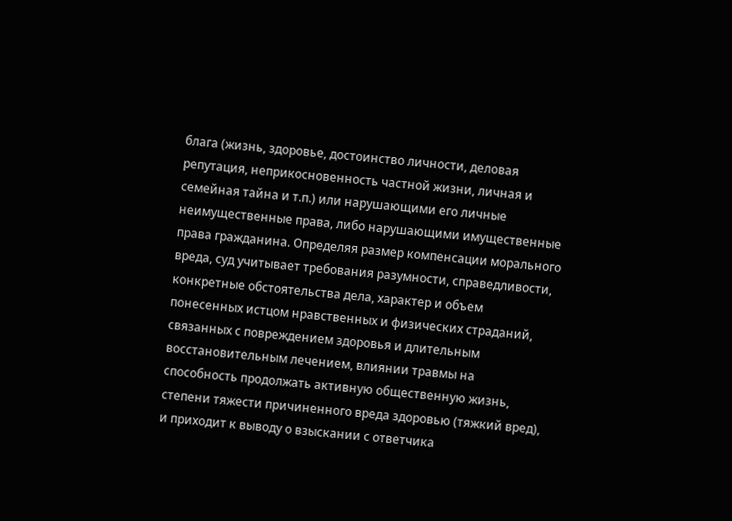блага (жизнь, здоровье, достоинство личности, деловая репутация, неприкосновенность частной жизни, личная и семейная тайна и т.п.) или нарушающими его личные неимущественные права, либо нарушающими имущественные права гражданина. Определяя размер компенсации морального вреда, суд учитывает требования разумности, справедливости, конкретные обстоятельства дела, характер и объем понесенных истцом нравственных и физических страданий, связанных с повреждением здоровья и длительным восстановительным лечением, влиянии травмы на способность продолжать активную общественную жизнь, степени тяжести причиненного вреда здоровью (тяжкий вред), и приходит к выводу о взыскании с ответчика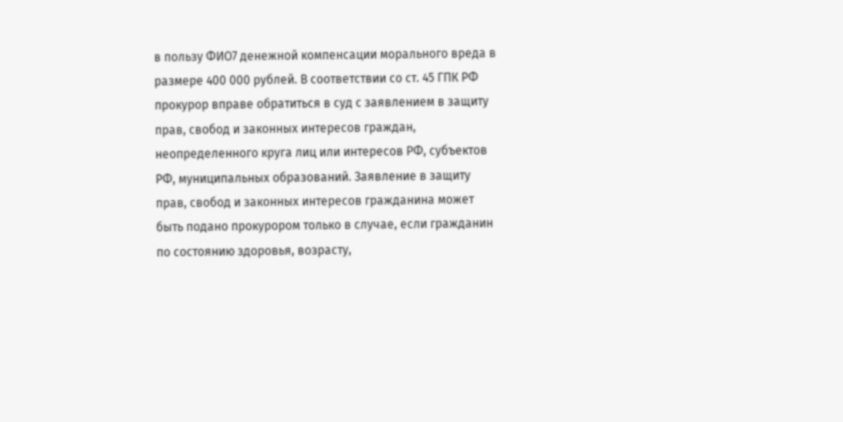в пользу ФИО7 денежной компенсации морального вреда в размере 400 000 рублей. В соответствии со ст. 45 ГПК РФ прокурор вправе обратиться в суд с заявлением в защиту прав, свобод и законных интересов граждан, неопределенного круга лиц или интересов РФ, субъектов РФ, муниципальных образований. Заявление в защиту прав, свобод и законных интересов гражданина может быть подано прокурором только в случае, если гражданин по состоянию здоровья, возрасту,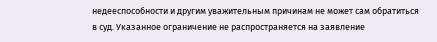недееспособности и другим уважительным причинам не может сам обратиться в суд. Указанное ограничение не распространяется на заявление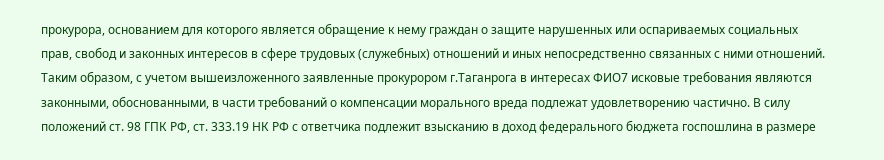прокурора, основанием для которого является обращение к нему граждан о защите нарушенных или оспариваемых социальных прав, свобод и законных интересов в сфере трудовых (служебных) отношений и иных непосредственно связанных с ними отношений. Таким образом, с учетом вышеизложенного заявленные прокурором г.Таганрога в интересах ФИО7 исковые требования являются законными, обоснованными, в части требований о компенсации морального вреда подлежат удовлетворению частично. В силу положений ст. 98 ГПК РФ, ст. 333.19 НК РФ с ответчика подлежит взысканию в доход федерального бюджета госпошлина в размере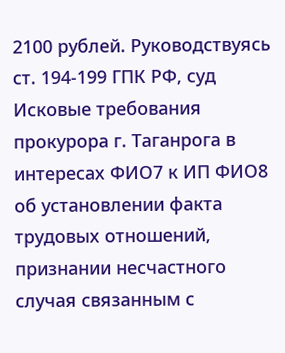2100 рублей. Руководствуясь ст. 194-199 ГПК РФ, суд Исковые требования прокурора г. Таганрога в интересах ФИО7 к ИП ФИО8 об установлении факта трудовых отношений, признании несчастного случая связанным с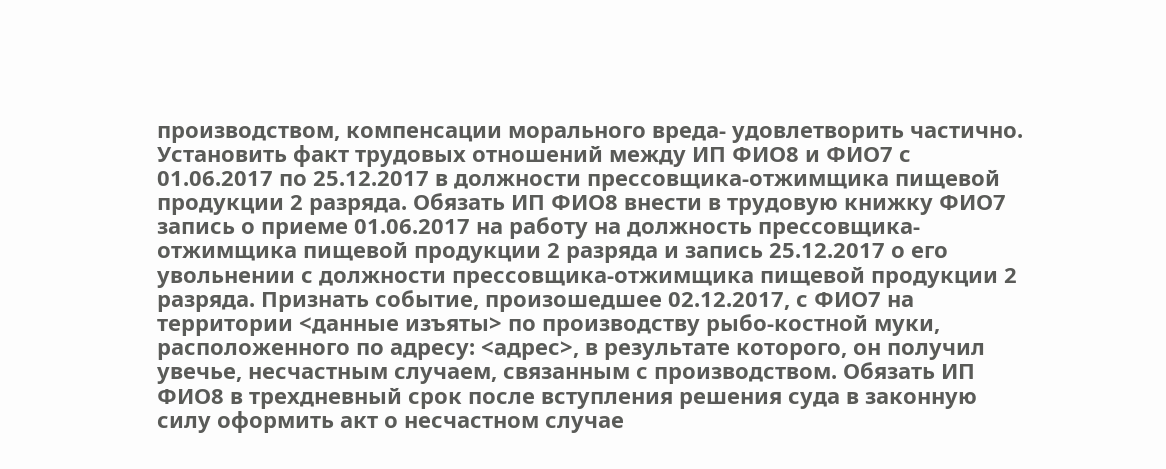производством, компенсации морального вреда- удовлетворить частично. Установить факт трудовых отношений между ИП ФИО8 и ФИО7 с 01.06.2017 по 25.12.2017 в должности прессовщика-отжимщика пищевой продукции 2 разряда. Обязать ИП ФИО8 внести в трудовую книжку ФИО7 запись о приеме 01.06.2017 на работу на должность прессовщика-отжимщика пищевой продукции 2 разряда и запись 25.12.2017 о его увольнении с должности прессовщика-отжимщика пищевой продукции 2 разряда. Признать событие, произошедшее 02.12.2017, с ФИО7 на территории <данные изъяты> по производству рыбо-костной муки, расположенного по адресу: <адрес>, в результате которого, он получил увечье, несчастным случаем, связанным с производством. Обязать ИП ФИО8 в трехдневный срок после вступления решения суда в законную силу оформить акт о несчастном случае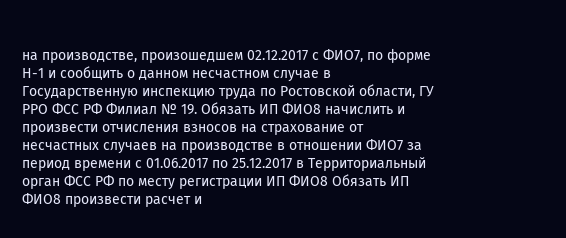на производстве, произошедшем 02.12.2017 с ФИО7, по форме Н-1 и сообщить о данном несчастном случае в Государственную инспекцию труда по Ростовской области, ГУ РРО ФСС РФ Филиал № 19. Обязать ИП ФИО8 начислить и произвести отчисления взносов на страхование от несчастных случаев на производстве в отношении ФИО7 за период времени с 01.06.2017 по 25.12.2017 в Территориальный орган ФСС РФ по месту регистрации ИП ФИО8 Обязать ИП ФИО8 произвести расчет и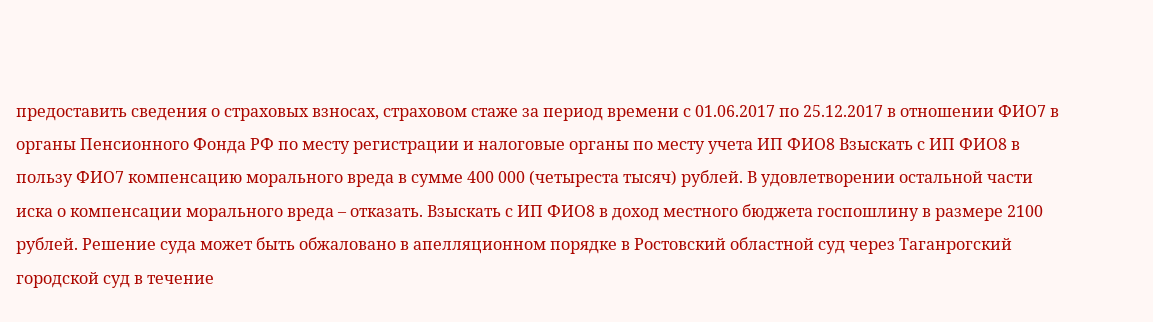предоставить сведения о страховых взносах, страховом стаже за период времени с 01.06.2017 по 25.12.2017 в отношении ФИО7 в органы Пенсионного Фонда РФ по месту регистрации и налоговые органы по месту учета ИП ФИО8 Взыскать с ИП ФИО8 в пользу ФИО7 компенсацию морального вреда в сумме 400 000 (четыреста тысяч) рублей. В удовлетворении остальной части иска о компенсации морального вреда – отказать. Взыскать с ИП ФИО8 в доход местного бюджета госпошлину в размере 2100 рублей. Решение суда может быть обжаловано в апелляционном порядке в Ростовский областной суд через Таганрогский городской суд в течение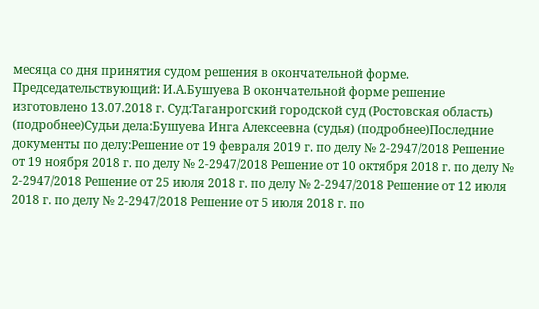месяца со дня принятия судом решения в окончательной форме. Председательствующий: И.А.Бушуева В окончательной форме решение изготовлено 13.07.2018 г. Суд:Таганрогский городской суд (Ростовская область) (подробнее)Судьи дела:Бушуева Инга Алексеевна (судья) (подробнее)Последние документы по делу:Решение от 19 февраля 2019 г. по делу № 2-2947/2018 Решение от 19 ноября 2018 г. по делу № 2-2947/2018 Решение от 10 октября 2018 г. по делу № 2-2947/2018 Решение от 25 июля 2018 г. по делу № 2-2947/2018 Решение от 12 июля 2018 г. по делу № 2-2947/2018 Решение от 5 июля 2018 г. по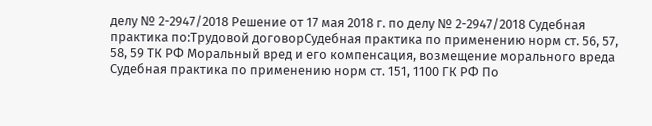делу № 2-2947/2018 Решение от 17 мая 2018 г. по делу № 2-2947/2018 Судебная практика по:Трудовой договорСудебная практика по применению норм ст. 56, 57, 58, 59 ТК РФ Моральный вред и его компенсация, возмещение морального вреда Судебная практика по применению норм ст. 151, 1100 ГК РФ По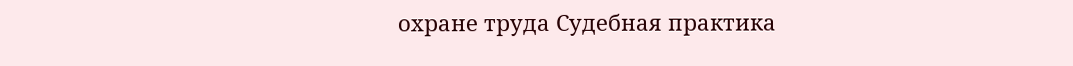охране труда Судебная практика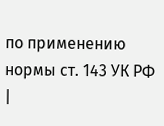по применению нормы ст. 143 УК РФ |